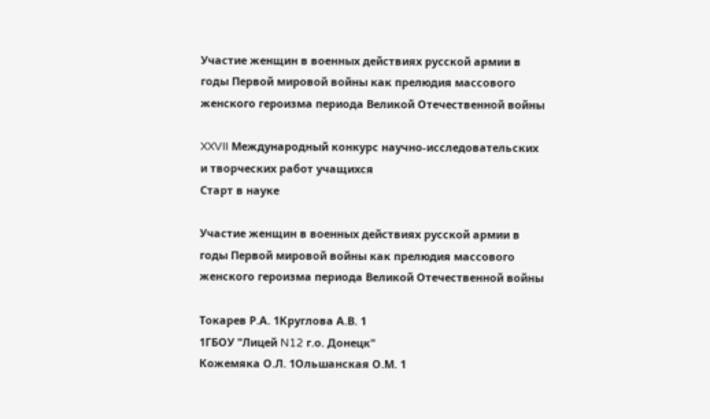Участие женщин в военных действиях русской армии в годы Первой мировой войны как прелюдия массового женского героизма периода Великой Отечественной войны

XXVII Международный конкурс научно-исследовательских и творческих работ учащихся
Старт в науке

Участие женщин в военных действиях русской армии в годы Первой мировой войны как прелюдия массового женского героизма периода Великой Отечественной войны

Токарев Р.А. 1Круглова А.В. 1
1ГБОУ "Лицей N12 г.о. Донецк"
Кожемяка О.Л. 1Ольшанская О.М. 1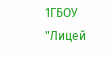1ГБОУ "Лицей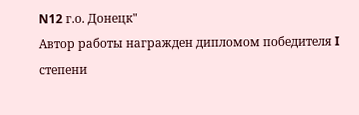N12 г.о. Донецк"
Автор работы награжден дипломом победителя I степени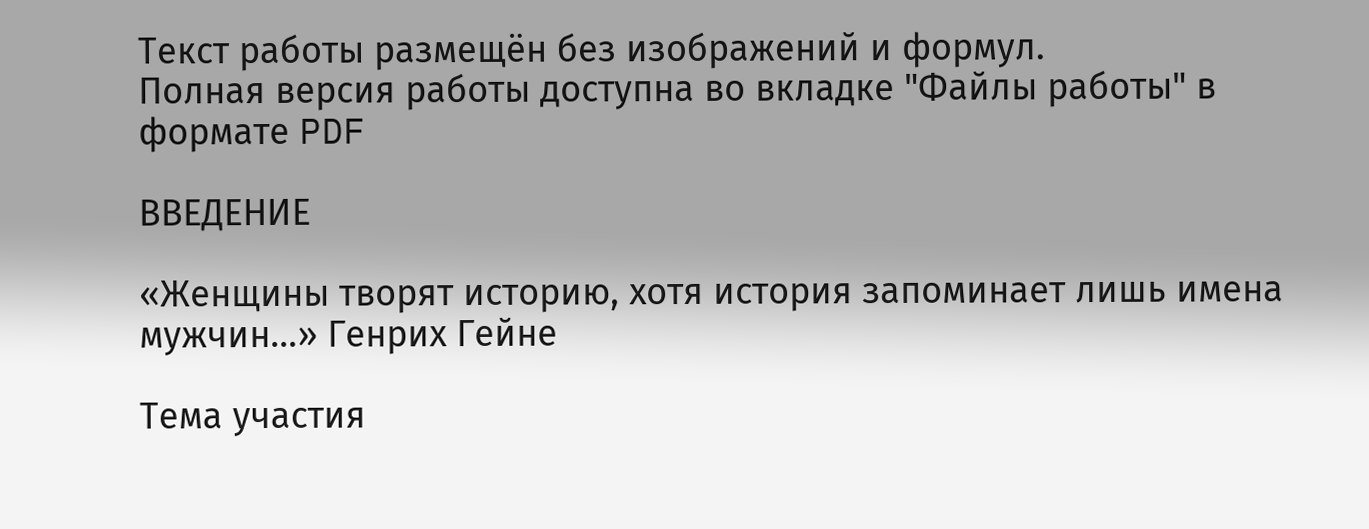Текст работы размещён без изображений и формул.
Полная версия работы доступна во вкладке "Файлы работы" в формате PDF

ВВЕДЕНИЕ

«Женщины творят историю, хотя история запоминает лишь имена мужчин…» Генрих Гейне

Тема участия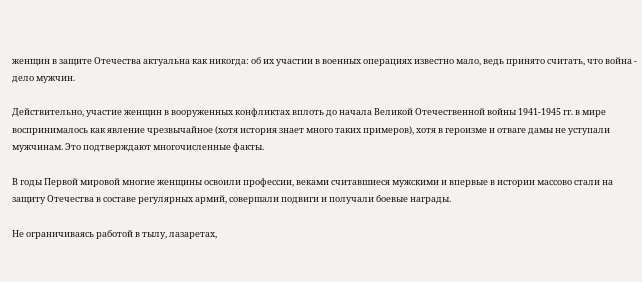женщин в защите Отечества актуальна как никогда: об их участии в военных операциях известно мало, ведь принято считать, что война - дело мужчин.

Действительно, участие женщин в вооруженных конфликтах вплоть до начала Великой Отечественной войны 1941-1945 гг. в мире воспринималось как явление чрезвычайное (хотя история знает много таких примеров), хотя в героизме и отваге дамы не уступали мужчинам. Это подтверждают многочисленные факты.

В годы Первой мировой многие женщины освоили профессии, веками считавшиеся мужскими и впервые в истории массово стали на защиту Отечества в составе регулярных армий, совершали подвиги и получали боевые награды.

Не ограничиваясь работой в тылу, лазаретах,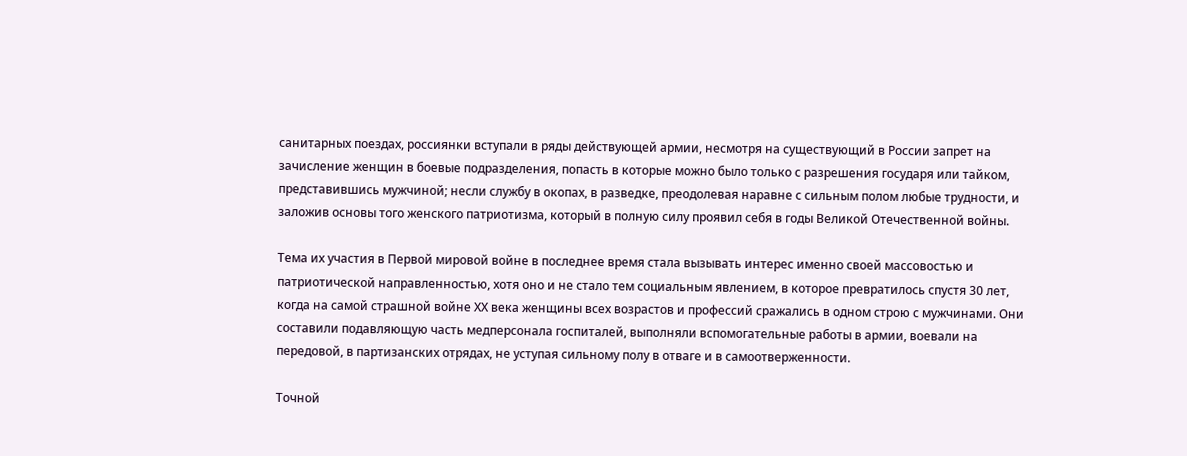санитарных поездах, россиянки вступали в ряды действующей армии, несмотря на существующий в России запрет на зачисление женщин в боевые подразделения, попасть в которые можно было только с разрешения государя или тайком, представившись мужчиной; несли службу в окопах, в разведке, преодолевая наравне с сильным полом любые трудности, и заложив основы того женского патриотизма, который в полную силу проявил себя в годы Великой Отечественной войны.

Тема их участия в Первой мировой войне в последнее время стала вызывать интерес именно своей массовостью и патриотической направленностью, хотя оно и не стало тем социальным явлением, в которое превратилось спустя 30 лет, когда на самой страшной войне ХХ века женщины всех возрастов и профессий сражались в одном строю с мужчинами. Они составили подавляющую часть медперсонала госпиталей, выполняли вспомогательные работы в армии, воевали на передовой, в партизанских отрядах, не уступая сильному полу в отваге и в самоотверженности.

Точной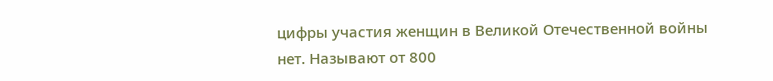цифры участия женщин в Великой Отечественной войны нет. Называют от 800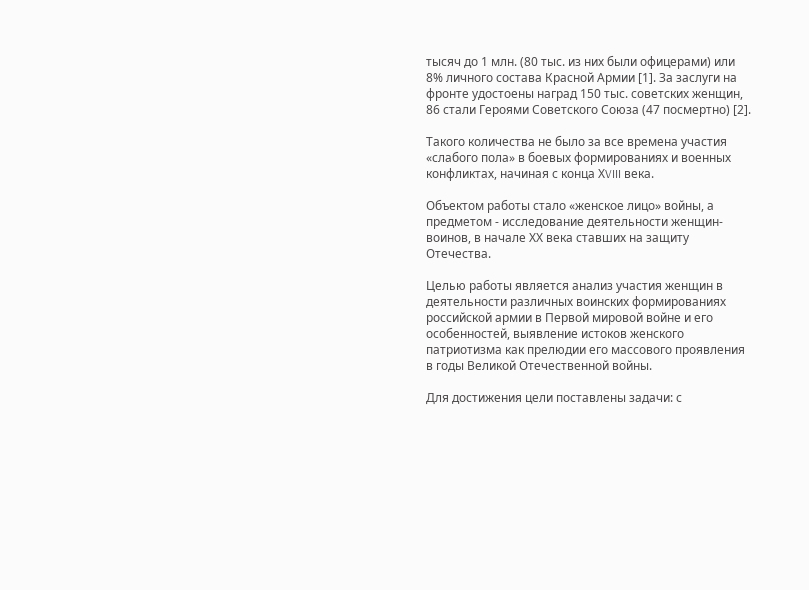тысяч до 1 млн. (80 тыс. из них были офицерами) или 8% личного состава Красной Армии [1]. За заслуги на фронте удостоены наград 150 тыс. советских женщин, 86 стали Героями Советского Союза (47 посмертно) [2].

Такого количества не было за все времена участия «слабого пола» в боевых формированиях и военных конфликтах, начиная с конца ХVIII века.

Объектом работы стало «женское лицо» войны, а предметом - исследование деятельности женщин-воинов, в начале ХХ века ставших на защиту Отечества.

Целью работы является анализ участия женщин в деятельности различных воинских формированиях российской армии в Первой мировой войне и его особенностей, выявление истоков женского патриотизма как прелюдии его массового проявления в годы Великой Отечественной войны.

Для достижения цели поставлены задачи: с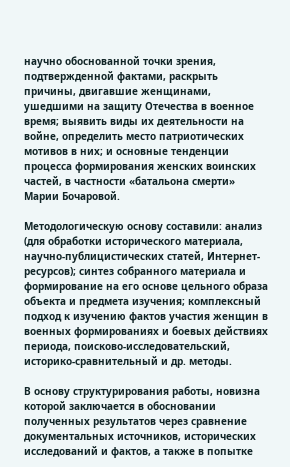научно обоснованной точки зрения, подтвержденной фактами, раскрыть причины, двигавшие женщинами, ушедшими на защиту Отечества в военное время; выявить виды их деятельности на войне, определить место патриотических мотивов в них; и основные тенденции процесса формирования женских воинских частей, в частности «батальона смерти» Марии Бочаровой.

Методологическую основу составили: анализ (для обработки исторического материала, научно-публицистических статей, Интернет-ресурсов); синтез собранного материала и формирование на его основе цельного образа объекта и предмета изучения; комплексный подход к изучению фактов участия женщин в военных формированиях и боевых действиях периода, поисково-исследовательский, историко-сравнительный и др. методы.

В основу структурирования работы, новизна которой заключается в обосновании полученных результатов через сравнение документальных источников, исторических исследований и фактов, а также в попытке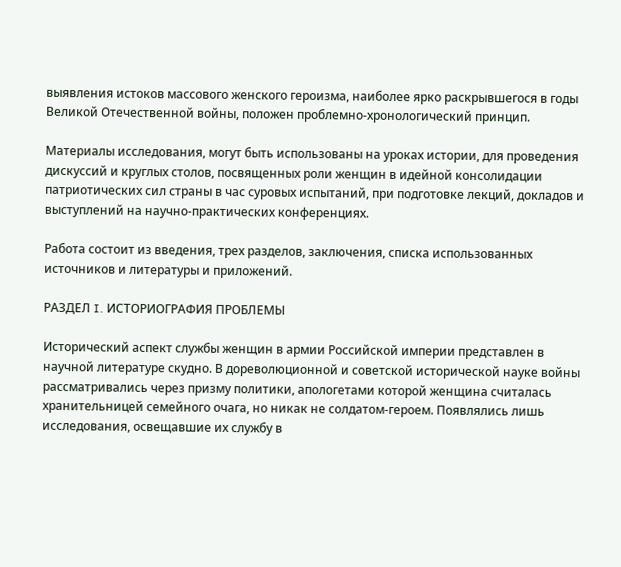выявления истоков массового женского героизма, наиболее ярко раскрывшегося в годы Великой Отечественной войны, положен проблемно-хронологический принцип.

Материалы исследования, могут быть использованы на уроках истории, для проведения дискуссий и круглых столов, посвященных роли женщин в идейной консолидации патриотических сил страны в час суровых испытаний, при подготовке лекций, докладов и выступлений на научно-практических конференциях.

Работа состоит из введения, трех разделов, заключения, списка использованных источников и литературы и приложений.

РАЗДЕЛ I. ИСТОРИОГРАФИЯ ПРОБЛЕМЫ

Исторический аспект службы женщин в армии Российской империи представлен в научной литературе скудно. В дореволюционной и советской исторической науке войны рассматривались через призму политики, апологетами которой женщина считалась хранительницей семейного очага, но никак не солдатом-героем. Появлялись лишь исследования, освещавшие их службу в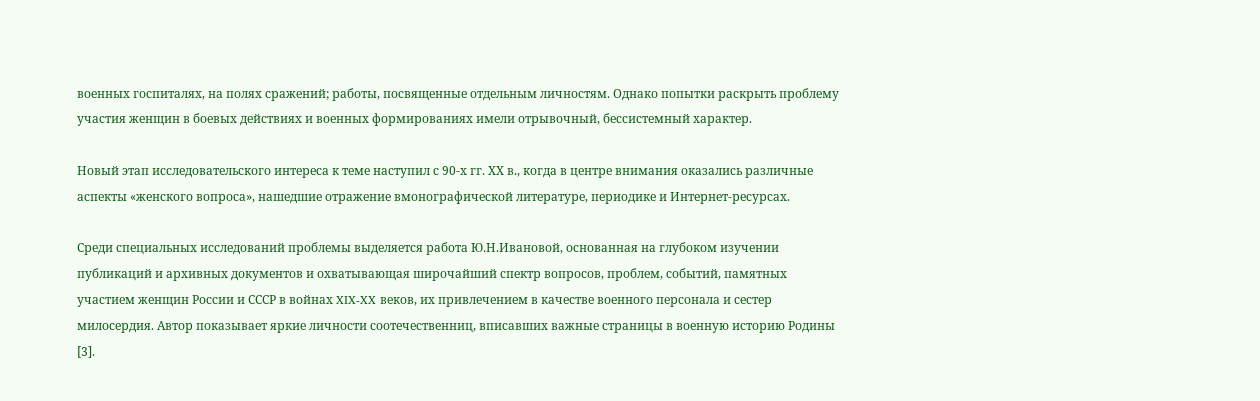военных госпиталях, на полях сражений; работы, посвященные отдельным личностям. Однако попытки раскрыть проблему участия женщин в боевых действиях и военных формированиях имели отрывочный, бессистемный характер.

Новый этап исследовательского интереса к теме наступил с 90-х гг. ХХ в., когда в центре внимания оказались различные аспекты «женского вопроса», нашедшие отражение вмонографической литературе, периодике и Интернет-ресурсах.

Среди специальных исследований проблемы выделяется работа Ю.Н.Ивановой, основанная на глубоком изучении публикаций и архивных документов и охватывающая широчайший спектр вопросов, проблем, событий, памятных участием женщин России и СССР в войнах XIX-XX веков, их привлечением в качестве военного персонала и сестер милосердия. Автор показывает яркие личности соотечественниц, вписавших важные страницы в военную историю Родины [3].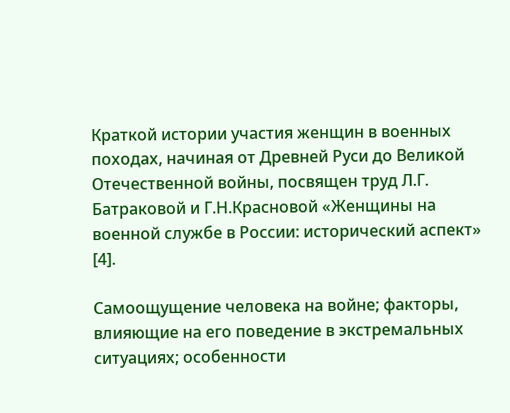Краткой истории участия женщин в военных походах, начиная от Древней Руси до Великой Отечественной войны, посвящен труд Л.Г. Батраковой и Г.Н.Красновой «Женщины на военной службе в России: исторический аспект» [4].

Самоощущение человека на войне; факторы, влияющие на его поведение в экстремальных ситуациях; особенности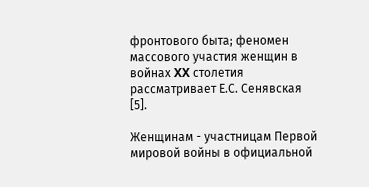фронтового быта; феномен массового участия женщин в войнах XX столетия рассматривает Е.С. Сенявская [5].

Женщинам - участницам Первой мировой войны в официальной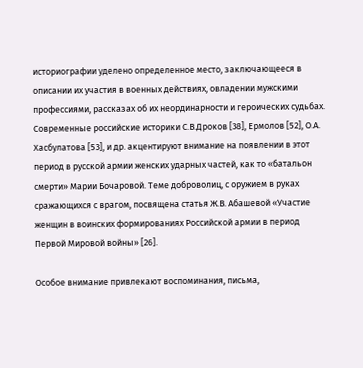историографии уделено определенное место, заключающееся в описании их участия в военных действиях, овладении мужскими профессиями, рассказах об их неординарности и героических судьбах. Современные российские историки С.В.Дроков [38], Ермолов [52], О.А. Хасбулатова [53], и др. акцентируют внимание на появлении в этот период в русской армии женских ударных частей, как то «батальон смерти» Марии Бочаровой. Теме доброволиц, с оружием в руках сражающихся с врагом, посвящена статья Ж.В. Абашевой «Участие женщин в воинских формированиях Российской армии в период Первой Мировой войны» [26].

Особое внимание привлекают воспоминания, письма,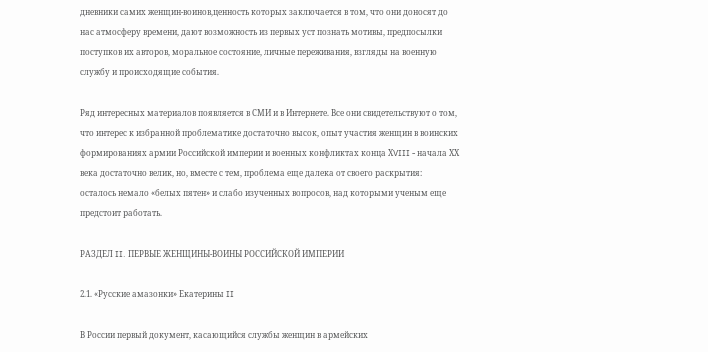дневники самих женщин-воинов,ценность которых заключается в том, что они доносят до нас атмосферу времени, дают возможность из первых уст познать мотивы, предпосылки поступков их авторов, моральное состояние, личные переживания, взгляды на военную службу и происходящие события.

Ряд интересных материалов появляется в СМИ и в Интернете. Все они свидетельствуют о том, что интерес к избранной проблематике достаточно высок, опыт участия женщин в воинских формированиях армии Российской империи и военных конфликтах конца ХVIII - начала ХХ века достаточно велик, но, вместе с тем, проблема еще далека от своего раскрытия: осталось немало «белых пятен» и слабо изученных вопросов, над которыми ученым еще предстоит работать.

РАЗДЕЛ II. ПЕРВЫЕ ЖЕНЩИНЫ-ВОИНЫ РОССИЙСКОЙ ИМПЕРИИ

2.1. «Русские амазонки» Екатерины II

В России первый документ, касающийся службы женщин в армейских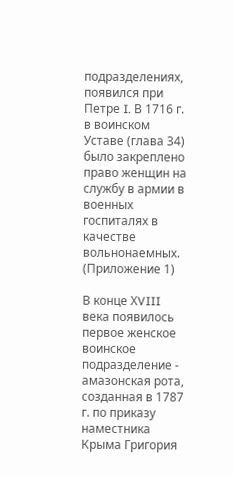подразделениях, появился при Петре I. В 1716 г. в воинском Уставе (глава 34) было закреплено право женщин на службу в армии в военных госпиталях в качестве вольнонаемных. (Приложение 1)

В конце ХVIII века появилось первое женское воинское подразделение - амазонская рота, созданная в 1787 г. по приказу наместника Крыма Григория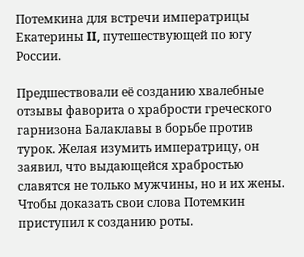Потемкина для встречи императрицы Екатерины II, путешествующей по югу России.

Предшествовали её созданию хвалебные отзывы фаворита о храбрости греческого гарнизона Балаклавы в борьбе против турок. Желая изумить императрицу, он заявил, что выдающейся храбростью славятся не только мужчины, но и их жены. Чтобы доказать свои слова Потемкин приступил к созданию роты.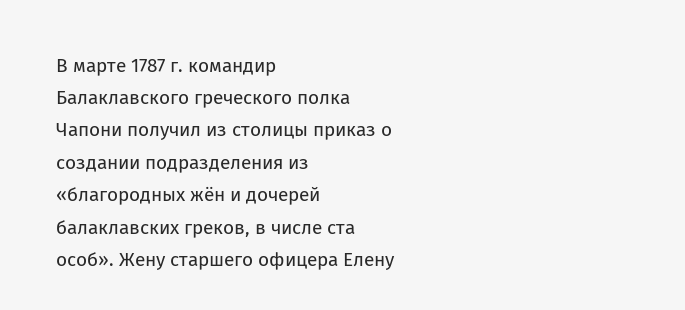В марте 1787 г. командир Балаклавского греческого полка Чапони получил из столицы приказ о создании подразделения из «благородных жён и дочерей балаклавских греков, в числе ста особ». Жену старшего офицера Елену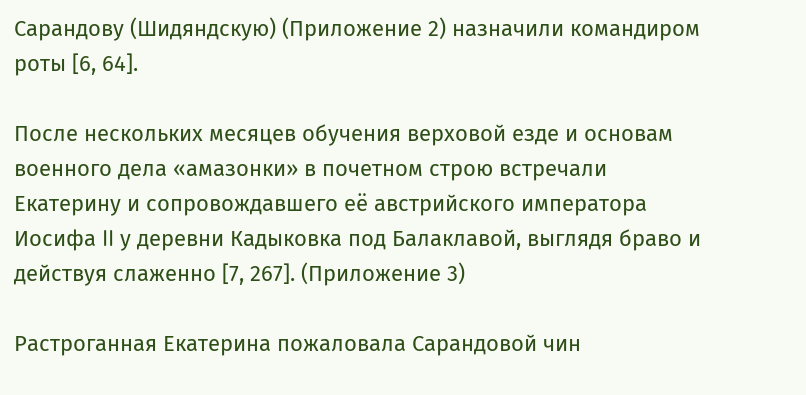Сарандову (Шидяндскую) (Приложение 2) назначили командиром роты [6, 64].

После нескольких месяцев обучения верховой езде и основам военного дела «амазонки» в почетном строю встречали Екатерину и сопровождавшего её австрийского императора Иосифа II у деревни Кадыковка под Балаклавой, выглядя браво и действуя слаженно [7, 267]. (Приложение 3)

Растроганная Екатерина пожаловала Сарандовой чин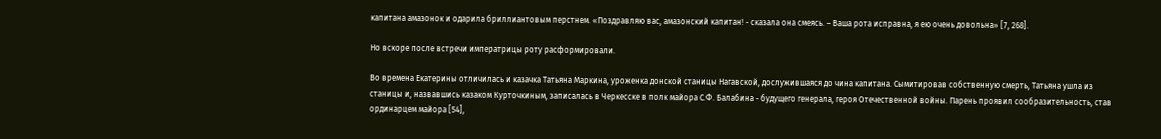капитана амазонок и одарила бриллиантовым перстнем. «Поздравляю вас, амазонский капитан! - сказала она смеясь. – Ваша рота исправна, я ею очень довольна» [7, 268].

Но вскоре после встречи императрицы роту расформировали.

Во времена Екатерины отличилась и казачка Татьяна Маркина, уроженка донской станицы Нагавской, дослужившаяся до чина капитана. Сымитировав собственную смерть, Татьяна ушла из станицы и, назвавшись казаком Курточкиным, записалась в Черкесске в полк майора С.Ф. Балабина - будущего генерала, героя Отечественной войны. Парень проявил сообразительность, став ординарцем майора [54],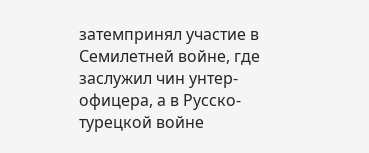затемпринял участие в Семилетней войне, где заслужил чин унтер-офицера, а в Русско-турецкой войне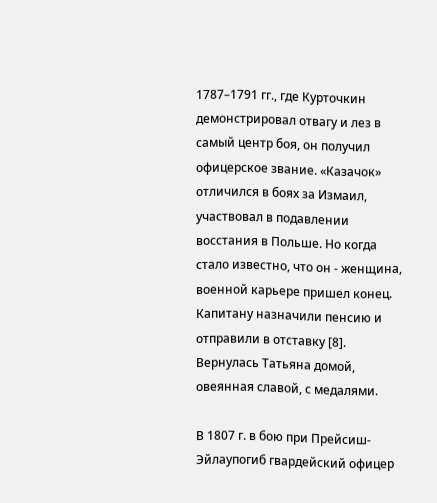1787–1791 гг., где Курточкин демонстрировал отвагу и лез в самый центр боя, он получил офицерское звание. «Казачок» отличился в боях за Измаил, участвовал в подавлении восстания в Польше. Но когда стало известно, что он - женщина, военной карьере пришел конец. Капитану назначили пенсию и отправили в отставку [8]. Вернулась Татьяна домой, овеянная славой, с медалями.

В 1807 г. в бою при Прейсиш-Эйлаупогиб гвардейский офицер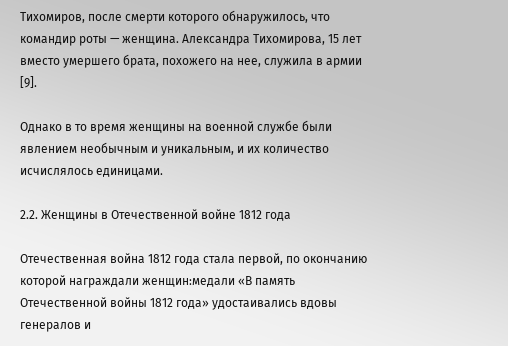Тихомиров, после смерти которого обнаружилось, что командир роты — женщина. Александра Тихомирова, 15 лет вместо умершего брата, похожего на нее, служила в армии [9].

Однако в то время женщины на военной службе были явлением необычным и уникальным, и их количество исчислялось единицами.

2.2. Женщины в Отечественной войне 1812 года

Отечественная война 1812 года стала первой, по окончанию которой награждали женщин:медали «В память Отечественной войны 1812 года» удостаивались вдовы генералов и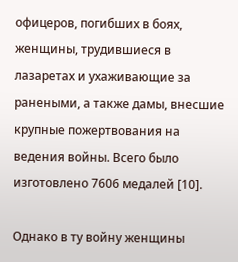офицеров, погибших в боях, женщины, трудившиеся в лазаретах и ухаживающие за ранеными, а также дамы, внесшие крупные пожертвования на ведения войны. Всего было изготовлено 7606 медалей [10].

Однако в ту войну женщины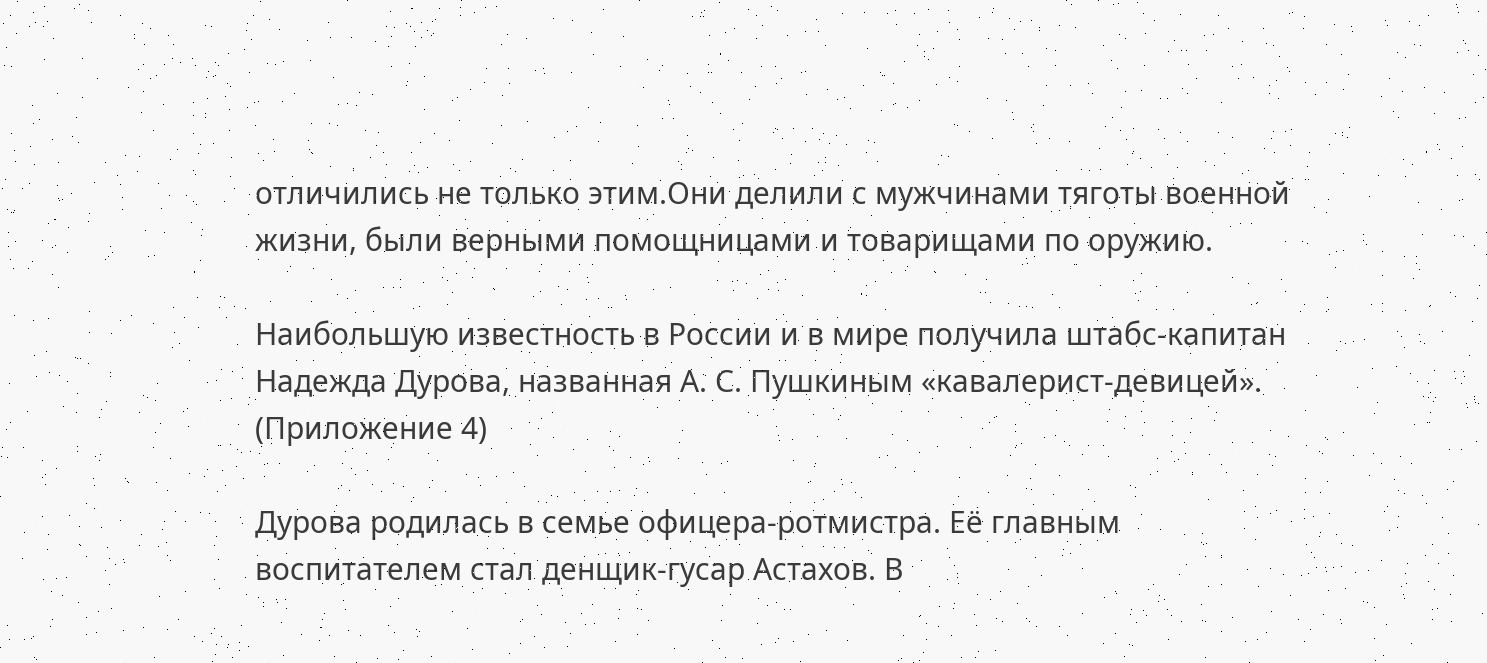отличились не только этим.Они делили с мужчинами тяготы военной жизни, были верными помощницами и товарищами по оружию.

Наибольшую известность в России и в мире получила штабс-капитан Надежда Дурова, названная А. С. Пушкиным «кавалерист-девицей». (Приложение 4)

Дурова родилась в семье офицера-ротмистра. Её главным воспитателем стал денщик-гусар Астахов. В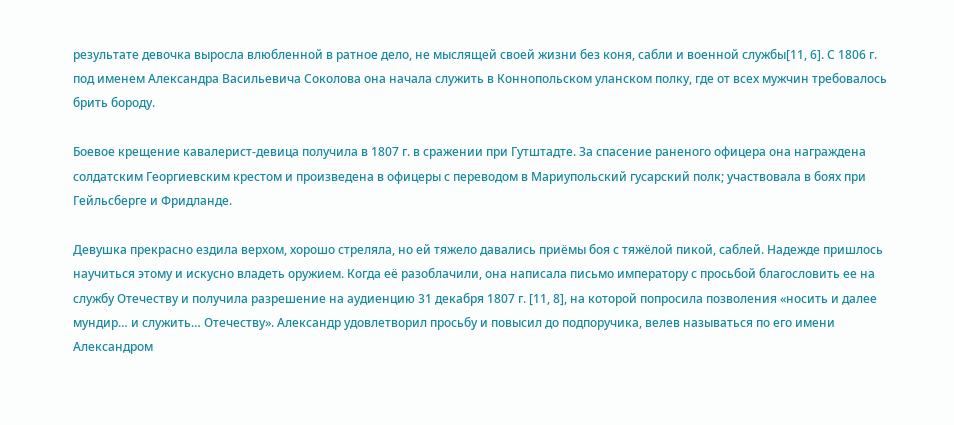результате девочка выросла влюбленной в ратное дело, не мыслящей своей жизни без коня, сабли и военной службы[11, 6]. С 1806 г. под именем Александра Васильевича Соколова она начала служить в Коннопольском уланском полку, где от всех мужчин требовалось брить бороду.

Боевое крещение кавалерист-девица получила в 1807 г. в сражении при Гутштадте. За спасение раненого офицера она награждена солдатским Георгиевским крестом и произведена в офицеры с переводом в Мариупольский гусарский полк; участвовала в боях при Гейльсберге и Фридланде.

Девушка прекрасно ездила верхом, хорошо стреляла, но ей тяжело давались приёмы боя с тяжёлой пикой, саблей. Надежде пришлось научиться этому и искусно владеть оружием. Когда её разоблачили, она написала письмо императору с просьбой благословить ее на службу Отечеству и получила разрешение на аудиенцию 31 декабря 1807 г. [11, 8], на которой попросила позволения «носить и далее мундир… и служить… Отечеству». Александр удовлетворил просьбу и повысил до подпоручика, велев называться по его имени Александром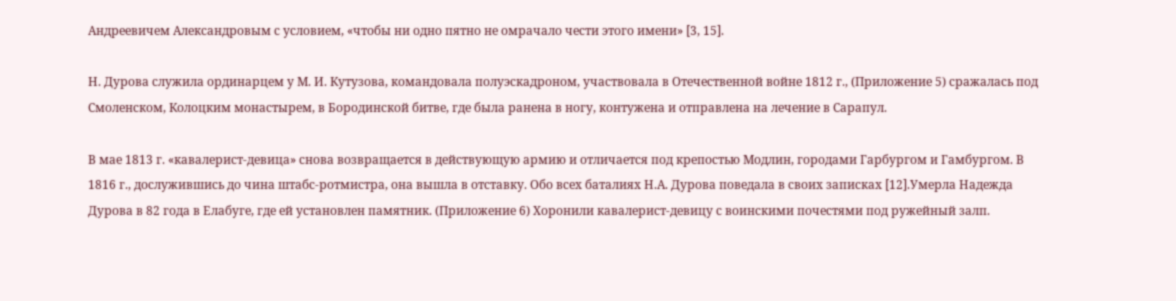Андреевичем Александровым с условием, «чтобы ни одно пятно не омрачало чести этого имени» [3, 15].

Н. Дурова служила ординарцем у М. И. Кутузова, командовала полуэскадроном, участвовала в Отечественной войне 1812 г., (Приложение 5) сражалась под Смоленском, Колоцким монастырем, в Бородинской битве, где была ранена в ногу, контужена и отправлена на лечение в Сарапул.

В мае 1813 г. «кавалерист-девица» снова возвращается в действующую армию и отличается под крепостью Модлин, городами Гарбургом и Гамбургом. В 1816 г., дослужившись до чина штабс-ротмистра, она вышла в отставку. Обо всех баталиях Н.А. Дурова поведала в своих записках [12].Умерла Надежда Дурова в 82 года в Елабуге, где ей установлен памятник. (Приложение 6) Хоронили кавалерист-девицу с воинскими почестями под ружейный залп.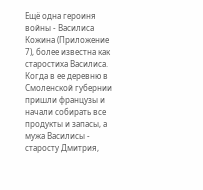Ещё одна героиня войны - Василиса Кожина (Приложение 7), более известна как старостиха Василиса. Когда в ее деревню в Смоленской губернии пришли французы и начали собирать все продукты и запасы, а мужа Василисы - старосту Дмитрия,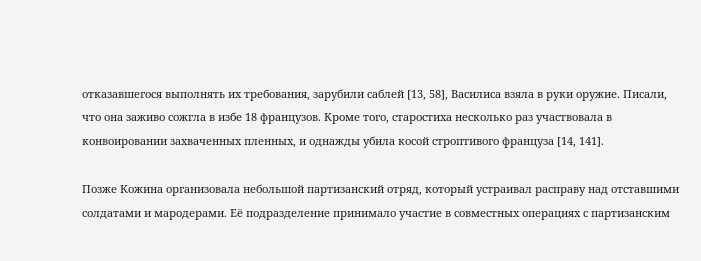отказавшегося выполнять их требования, зарубили саблей [13, 58], Василиса взяла в руки оружие. Писали, что она заживо сожгла в избе 18 французов. Кроме того, старостиха несколько раз участвовала в конвоировании захваченных пленных, и однажды убила косой строптивого француза [14, 141].

Позже Кожина организовала небольшой партизанский отряд, который устраивал расправу над отставшими солдатами и мародерами. Её подразделение принимало участие в совместных операциях с партизанским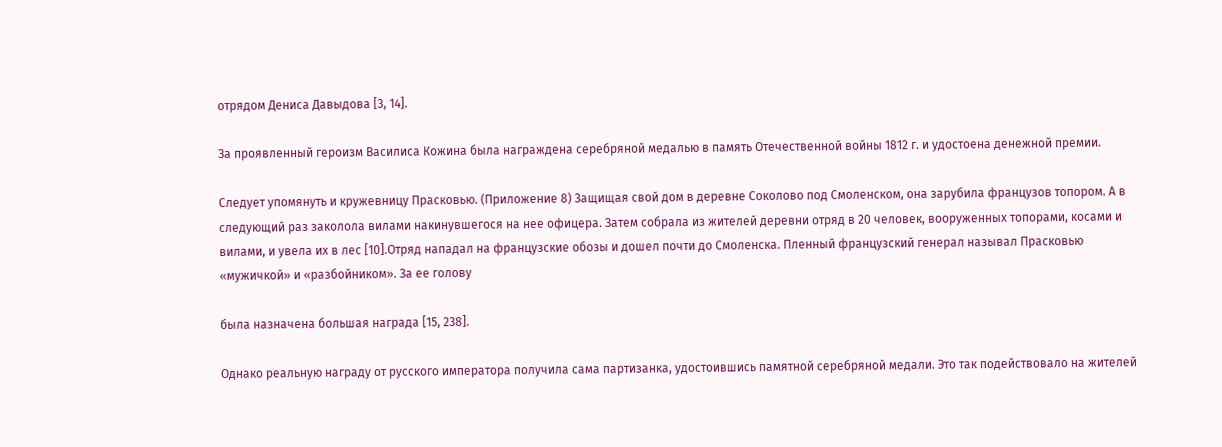отрядом Дениса Давыдова [3, 14].

За проявленный героизм Василиса Кожина была награждена серебряной медалью в память Отечественной войны 1812 г. и удостоена денежной премии.

Следует упомянуть и кружевницу Прасковью. (Приложение 8) Защищая свой дом в деревне Соколово под Смоленском, она зарубила французов топором. А в следующий раз заколола вилами накинувшегося на нее офицера. Затем собрала из жителей деревни отряд в 20 человек, вооруженных топорами, косами и вилами, и увела их в лес [10].Отряд нападал на французские обозы и дошел почти до Смоленска. Пленный французский генерал называл Прасковью «мужичкой» и «разбойником». За ее голову

была назначена большая награда [15, 238].

Однако реальную награду от русского императора получила сама партизанка, удостоившись памятной серебряной медали. Это так подействовало на жителей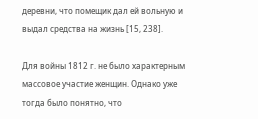деревни, что помещик дал ей вольную и выдал средства на жизнь [15, 238].

Для войны 1812 г. не было характерным массовое участие женщин. Однако уже тогда было понятно, что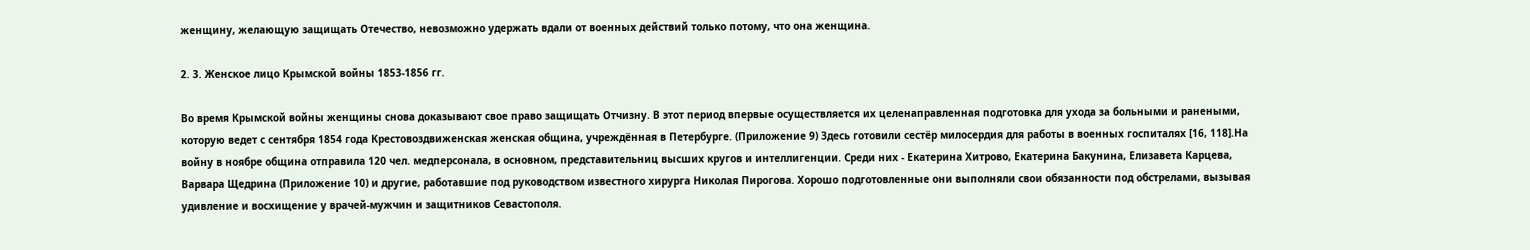женщину, желающую защищать Отечество, невозможно удержать вдали от военных действий только потому, что она женщина.

2. 3. Женское лицо Крымской войны 1853-1856 гг.

Во время Крымской войны женщины снова доказывают свое право защищать Отчизну. В этот период впервые осуществляется их целенаправленная подготовка для ухода за больными и ранеными, которую ведет с сентября 1854 года Крестовоздвиженская женская община, учреждённая в Петербурге. (Приложение 9) Здесь готовили сестёр милосердия для работы в военных госпиталях [16, 118].На войну в ноябре община отправила 120 чел. медперсонала, в основном, представительниц высших кругов и интеллигенции. Среди них - Екатерина Хитрово, Екатерина Бакунина, Елизавета Карцева, Варвара Щедрина (Приложение 10) и другие, работавшие под руководством известного хирурга Николая Пирогова. Хорошо подготовленные они выполняли свои обязанности под обстрелами, вызывая удивление и восхищение у врачей-мужчин и защитников Севастополя.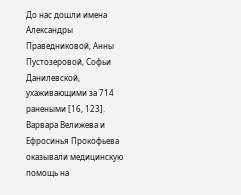До нас дошли имена Александры Праведниковой, Анны Пустозеровой, Софьи Данилевской, ухаживающими за 714 ранеными [16, 123]. Варвара Велижева и Ефросинья Прокофьева оказывали медицинскую помощь на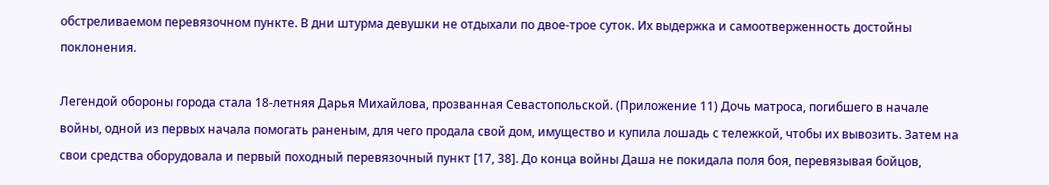обстреливаемом перевязочном пункте. В дни штурма девушки не отдыхали по двое-трое суток. Их выдержка и самоотверженность достойны поклонения.

Легендой обороны города стала 18-летняя Дарья Михайлова, прозванная Севастопольской. (Приложение 11) Дочь матроса, погибшего в начале войны, одной из первых начала помогать раненым, для чего продала свой дом, имущество и купила лошадь с тележкой, чтобы их вывозить. Затем на свои средства оборудовала и первый походный перевязочный пункт [17, 38]. До конца войны Даша не покидала поля боя, перевязывая бойцов,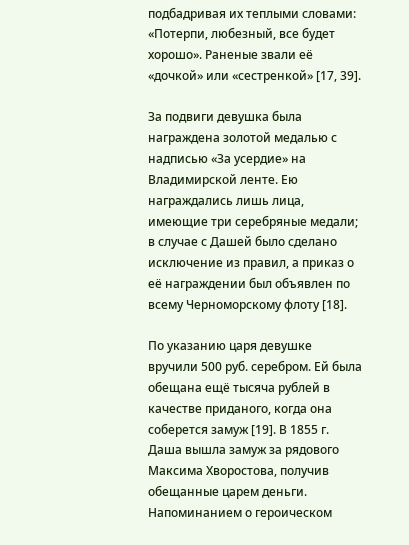подбадривая их теплыми словами: «Потерпи, любезный, все будет хорошо». Раненые звали её «дочкой» или «сестренкой» [17, 39].

За подвиги девушка была награждена золотой медалью с надписью «За усердие» на Владимирской ленте. Ею награждались лишь лица, имеющие три серебряные медали; в случае с Дашей было сделано исключение из правил, а приказ о её награждении был объявлен по всему Черноморскому флоту [18].

По указанию царя девушке вручили 500 руб. серебром. Ей была обещана ещё тысяча рублей в качестве приданого, когда она соберется замуж [19]. В 1855 г. Даша вышла замуж за рядового Максима Хворостова, получив обещанные царем деньги. Напоминанием о героическом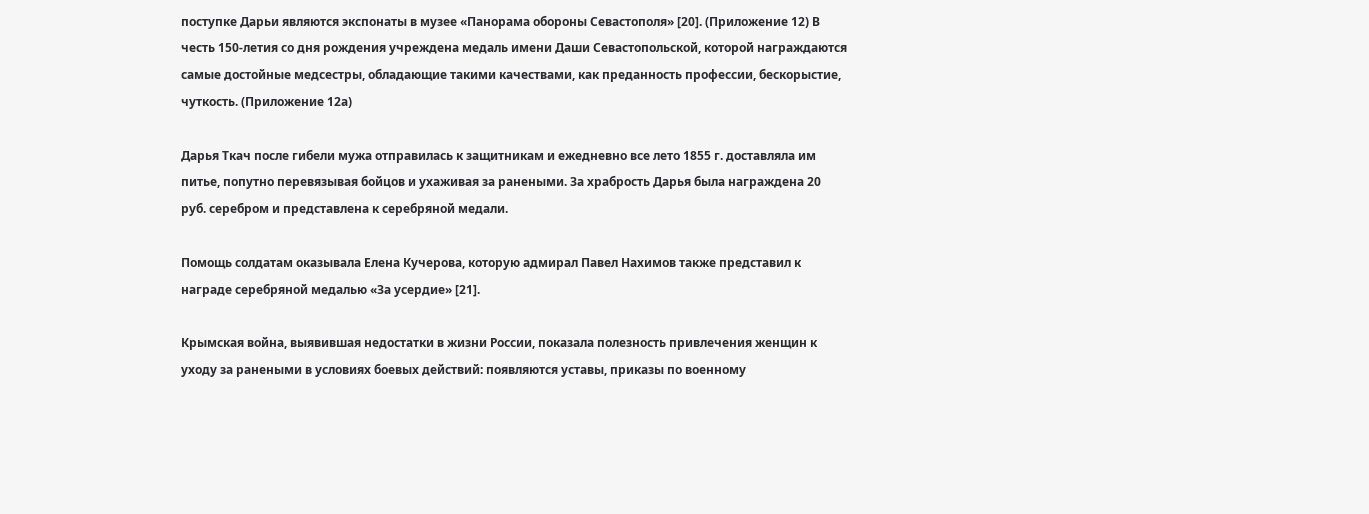поступке Дарьи являются экспонаты в музее «Панорама обороны Севастополя» [20]. (Приложение 12) В честь 150-летия со дня рождения учреждена медаль имени Даши Севастопольской, которой награждаются самые достойные медсестры, обладающие такими качествами, как преданность профессии, бескорыстие, чуткость. (Приложение 12а)

Дарья Ткач после гибели мужа отправилась к защитникам и ежедневно все лето 1855 г. доставляла им питье, попутно перевязывая бойцов и ухаживая за ранеными. За храбрость Дарья была награждена 20 руб. серебром и представлена к серебряной медали.

Помощь солдатам оказывала Елена Кучерова, которую адмирал Павел Нахимов также представил к награде серебряной медалью «За усердие» [21].

Крымская война, выявившая недостатки в жизни России, показала полезность привлечения женщин к уходу за ранеными в условиях боевых действий: появляются уставы, приказы по военному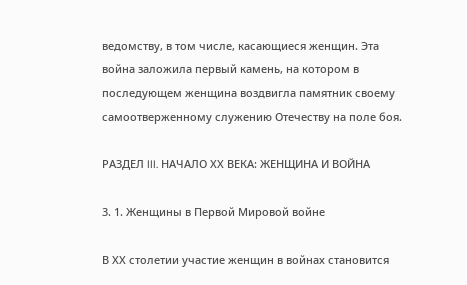ведомству, в том числе, касающиеся женщин. Эта война заложила первый камень, на котором в последующем женщина воздвигла памятник своему самоотверженному служению Отечеству на поле боя.

РАЗДЕЛ III. НАЧАЛО ХХ ВЕКА: ЖЕНЩИНА И ВОЙНА

3. 1. Женщины в Первой Мировой войне

В ХХ столетии участие женщин в войнах становится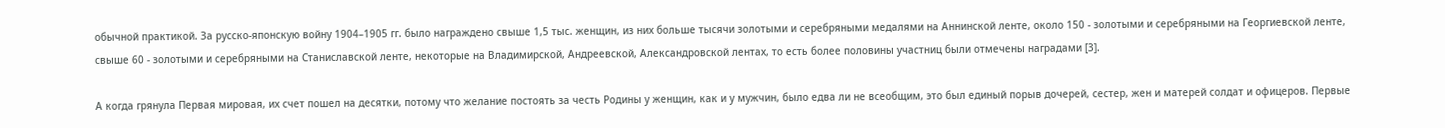обычной практикой. За русско-японскую войну 1904–1905 гг. было награждено свыше 1,5 тыс. женщин, из них больше тысячи золотыми и серебряными медалями на Аннинской ленте, около 150 - золотыми и серебряными на Георгиевской ленте, свыше 60 - золотыми и серебряными на Станиславской ленте, некоторые на Владимирской, Андреевской, Александровской лентах, то есть более половины участниц были отмечены наградами [3].

А когда грянула Первая мировая, их счет пошел на десятки, потому что желание постоять за честь Родины у женщин, как и у мужчин, было едва ли не всеобщим, это был единый порыв дочерей, сестер, жен и матерей солдат и офицеров. Первые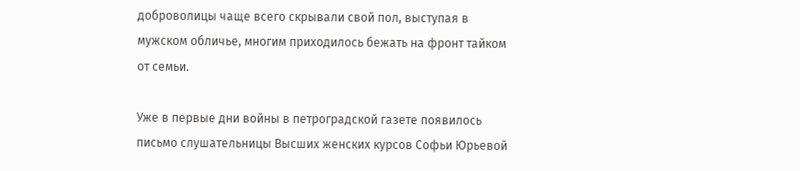доброволицы чаще всего скрывали свой пол, выступая в мужском обличье, многим приходилось бежать на фронт тайком от семьи.

Уже в первые дни войны в петроградской газете появилось письмо слушательницы Высших женских курсов Софьи Юрьевой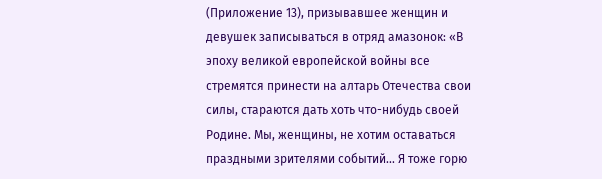(Приложение 13), призывавшее женщин и девушек записываться в отряд амазонок: «В эпоху великой европейской войны все стремятся принести на алтарь Отечества свои силы, стараются дать хоть что-нибудь своей Родине. Мы, женщины, не хотим оставаться праздными зрителями событий... Я тоже горю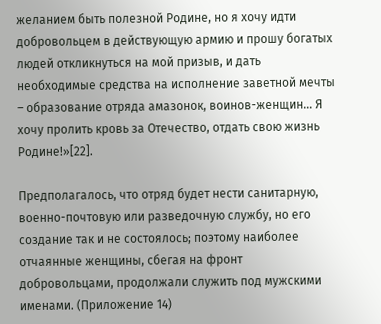желанием быть полезной Родине, но я хочу идти добровольцем в действующую армию и прошу богатых людей откликнуться на мой призыв, и дать необходимые средства на исполнение заветной мечты – образование отряда амазонок, воинов-женщин… Я хочу пролить кровь за Отечество, отдать свою жизнь Родине!»[22].

Предполагалось, что отряд будет нести санитарную, военно-почтовую или разведочную службу, но его создание так и не состоялось; поэтому наиболее отчаянные женщины, сбегая на фронт добровольцами, продолжали служить под мужскими именами. (Приложение 14)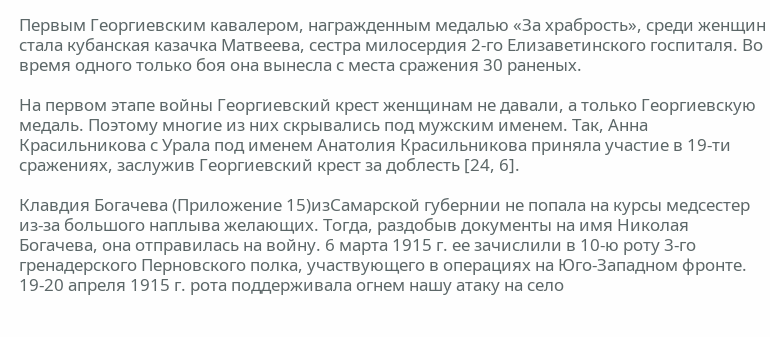Первым Георгиевским кавалером, награжденным медалью «За храбрость», среди женщин стала кубанская казачка Матвеева, сестра милосердия 2-го Елизаветинского госпиталя. Во время одного только боя она вынесла с места сражения 30 раненых.

На первом этапе войны Георгиевский крест женщинам не давали, а только Георгиевскую медаль. Поэтому многие из них скрывались под мужским именем. Так, Анна Красильникова с Урала под именем Анатолия Красильникова приняла участие в 19-ти сражениях, заслужив Георгиевский крест за доблесть [24, 6].

Клавдия Богачева (Приложение 15)изСамарской губернии не попала на курсы медсестер из-за большого наплыва желающих. Тогда, раздобыв документы на имя Николая Богачева, она отправилась на войну. 6 марта 1915 г. ее зачислили в 10-ю роту 3-го гренадерского Перновского полка, участвующего в операциях на Юго-Западном фронте. 19-20 апреля 1915 г. рота поддерживала огнем нашу атаку на село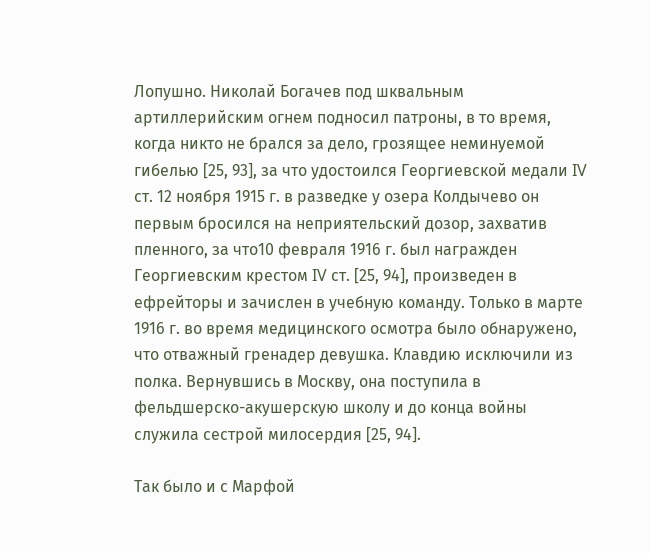Лопушно. Николай Богачев под шквальным артиллерийским огнем подносил патроны, в то время, когда никто не брался за дело, грозящее неминуемой гибелью [25, 93], за что удостоился Георгиевской медали IV ст. 12 ноября 1915 г. в разведке у озера Колдычево он первым бросился на неприятельский дозор, захватив пленного, за что10 февраля 1916 г. был награжден Георгиевским крестом IV ст. [25, 94], произведен в ефрейторы и зачислен в учебную команду. Только в марте 1916 г. во время медицинского осмотра было обнаружено, что отважный гренадер девушка. Клавдию исключили из полка. Вернувшись в Москву, она поступила в фельдшерско-акушерскую школу и до конца войны служила сестрой милосердия [25, 94].

Так было и с Марфой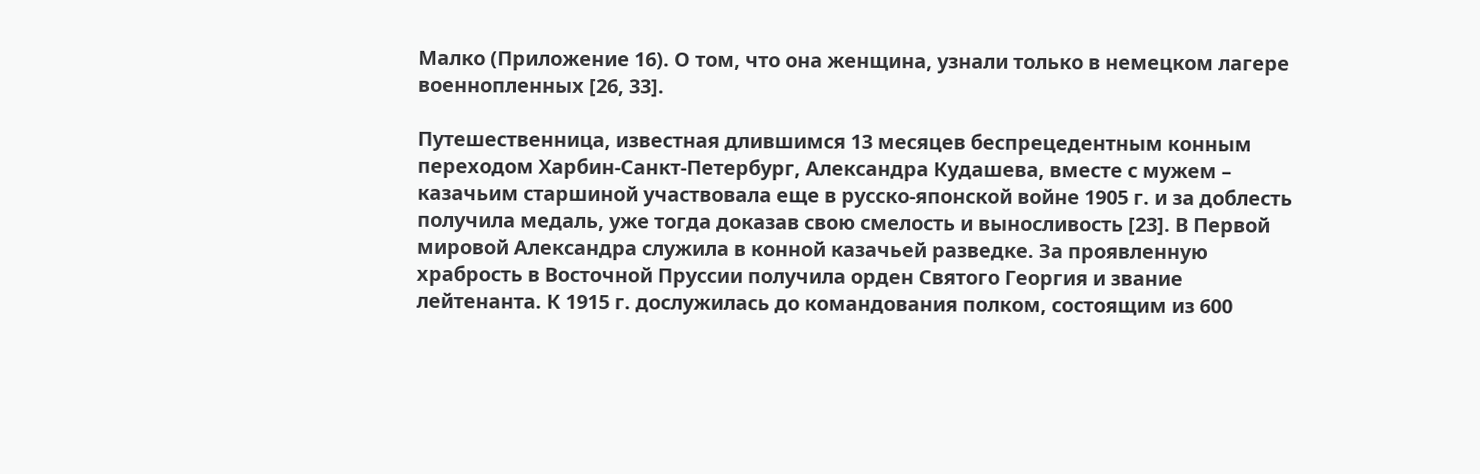Малко (Приложение 16). О том, что она женщина, узнали только в немецком лагере военнопленных [26, 33].

Путешественница, известная длившимся 13 месяцев беспрецедентным конным переходом Харбин-Санкт-Петербург, Александра Кудашева, вместе с мужем – казачьим старшиной участвовала еще в русско-японской войне 1905 г. и за доблесть получила медаль, уже тогда доказав свою смелость и выносливость [23]. В Первой мировой Александра служила в конной казачьей разведке. За проявленную храбрость в Восточной Пруссии получила орден Святого Георгия и звание лейтенанта. К 1915 г. дослужилась до командования полком, состоящим из 600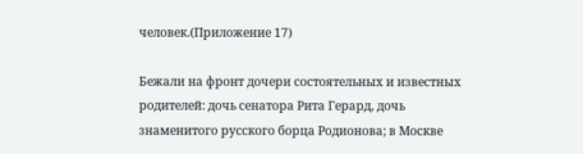человек.(Приложение 17)

Бежали на фронт дочери состоятельных и известных родителей: дочь сенатора Рита Герард, дочь знаменитого русского борца Родионова; в Москве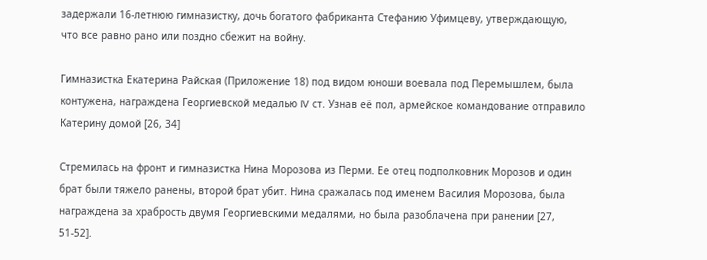задержали 16-летнюю гимназистку, дочь богатого фабриканта Стефанию Уфимцеву, утверждающую, что все равно рано или поздно сбежит на войну.

Гимназистка Екатерина Райская (Приложение 18) под видом юноши воевала под Перемышлем, была контужена, награждена Георгиевской медалью IV ст. Узнав её пол, армейское командование отправило Катерину домой [26, 34]

Стремилась на фронт и гимназистка Нина Морозова из Перми. Ее отец подполковник Морозов и один брат были тяжело ранены, второй брат убит. Нина сражалась под именем Василия Морозова, была награждена за храбрость двумя Георгиевскими медалями, но была разоблачена при ранении [27, 51-52].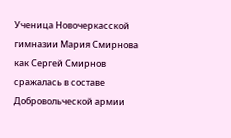Ученица Новочеркасской гимназии Мария Смирнова как Сергей Смирнов сражалась в составе Добровольческой армии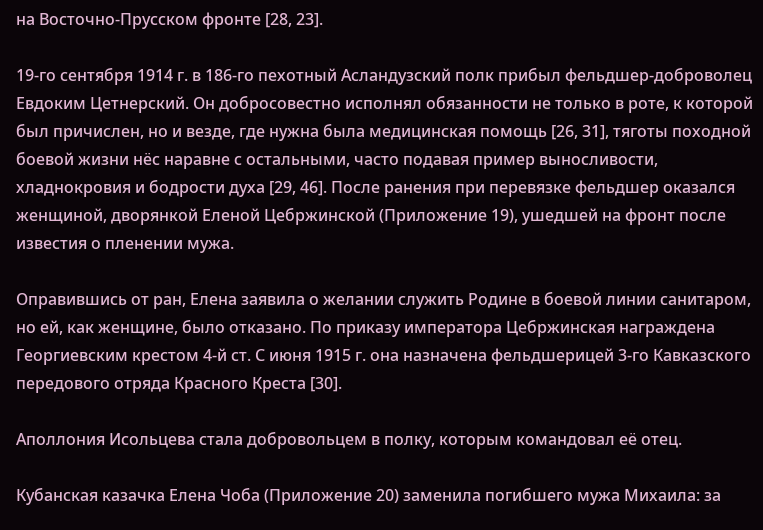на Восточно-Прусском фронте [28, 23].

19-го сентября 1914 г. в 186-го пехотный Асландузский полк прибыл фельдшер-доброволец Евдоким Цетнерский. Он добросовестно исполнял обязанности не только в роте, к которой был причислен, но и везде, где нужна была медицинская помощь [26, 31], тяготы походной боевой жизни нёс наравне с остальными, часто подавая пример выносливости, хладнокровия и бодрости духа [29, 46]. После ранения при перевязке фельдшер оказался женщиной, дворянкой Еленой Цебржинской (Приложение 19), ушедшей на фронт после известия о пленении мужа.

Оправившись от ран, Елена заявила о желании служить Родине в боевой линии санитаром, но ей, как женщине, было отказано. По приказу императора Цебржинская награждена Георгиевским крестом 4-й ст. С июня 1915 г. она назначена фельдшерицей 3-го Кавказского передового отряда Красного Креста [30].

Аполлония Исольцева стала добровольцем в полку, которым командовал её отец.

Кубанская казачка Елена Чоба (Приложение 20) заменила погибшего мужа Михаила: за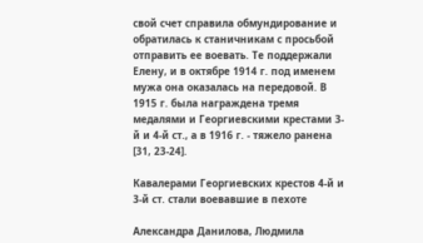свой счет справила обмундирование и обратилась к станичникам с просьбой отправить ее воевать. Те поддержали Елену, и в октябре 1914 г. под именем мужа она оказалась на передовой. В 1915 г. была награждена тремя медалями и Георгиевскими крестами 3-й и 4-й ст., а в 1916 г. - тяжело ранена [31, 23-24].

Кавалерами Георгиевских крестов 4-й и 3-й ст. стали воевавшие в пехоте

Александра Данилова, Людмила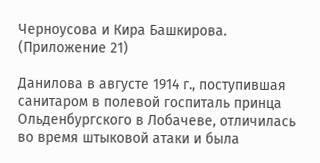Черноусова и Кира Башкирова. (Приложение 21)

Данилова в августе 1914 г., поступившая санитаром в полевой госпиталь принца Ольденбургского в Лобачеве, отличилась во время штыковой атаки и была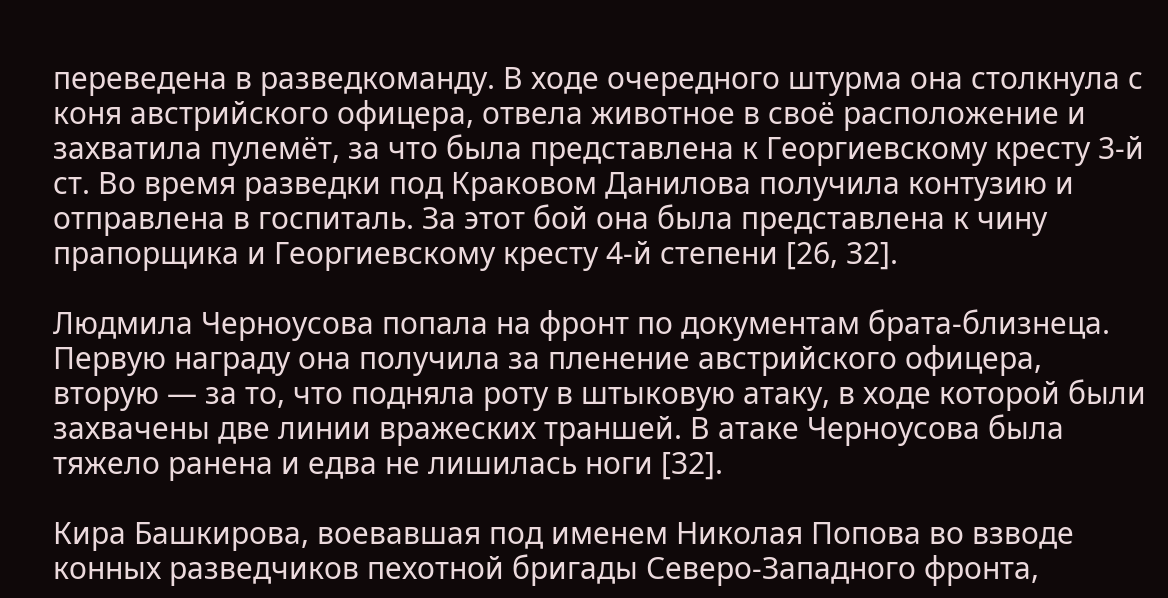переведена в разведкоманду. В ходе очередного штурма она столкнула с коня австрийского офицера, отвела животное в своё расположение и захватила пулемёт, за что была представлена к Георгиевскому кресту 3-й ст. Во время разведки под Краковом Данилова получила контузию и отправлена в госпиталь. За этот бой она была представлена к чину прапорщика и Георгиевскому кресту 4-й степени [26, 32].

Людмила Черноусова попала на фронт по документам брата-близнеца. Первую награду она получила за пленение австрийского офицера, вторую — за то, что подняла роту в штыковую атаку, в ходе которой были захвачены две линии вражеских траншей. В атаке Черноусова была тяжело ранена и едва не лишилась ноги [32].

Кира Башкирова, воевавшая под именем Николая Попова во взводе конных разведчиков пехотной бригады Северо-Западного фронта,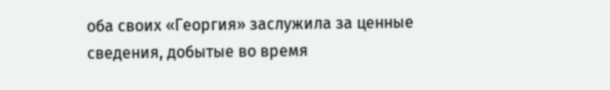оба своих «Георгия» заслужила за ценные сведения, добытые во время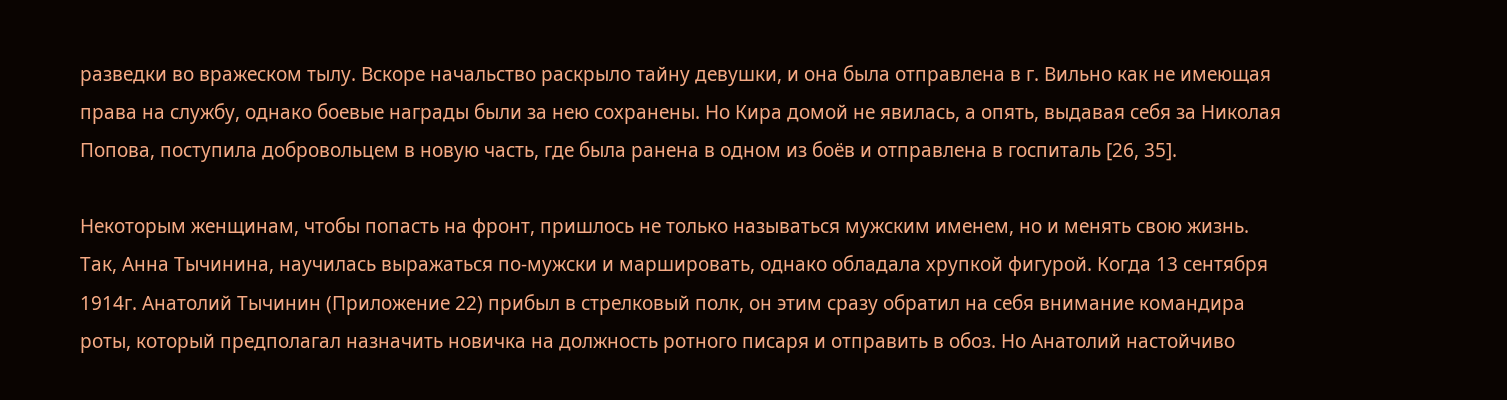разведки во вражеском тылу. Вскоре начальство раскрыло тайну девушки, и она была отправлена в г. Вильно как не имеющая права на службу, однако боевые награды были за нею сохранены. Но Кира домой не явилась, а опять, выдавая себя за Николая Попова, поступила добровольцем в новую часть, где была ранена в одном из боёв и отправлена в госпиталь [26, 35].

Некоторым женщинам, чтобы попасть на фронт, пришлось не только называться мужским именем, но и менять свою жизнь. Так, Анна Тычинина, научилась выражаться по-мужски и маршировать, однако обладала хрупкой фигурой. Когда 13 сентября 1914г. Анатолий Тычинин (Приложение 22) прибыл в стрелковый полк, он этим сразу обратил на себя внимание командира роты, который предполагал назначить новичка на должность ротного писаря и отправить в обоз. Но Анатолий настойчиво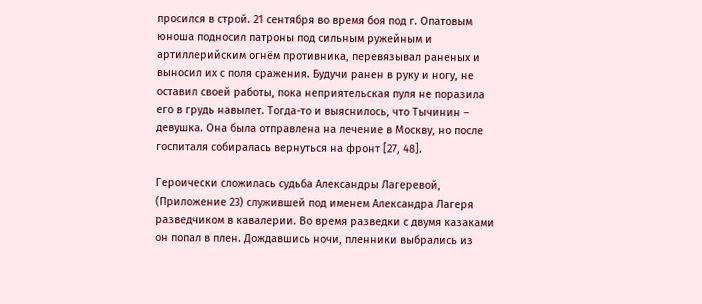просился в строй. 21 сентября во время боя под г. Опатовым юноша подносил патроны под сильным ружейным и артиллерийским огнём противника, перевязывал раненых и выносил их с поля сражения. Будучи ранен в руку и ногу, не оставил своей работы, пока неприятельская пуля не поразила его в грудь навылет. Тогда-то и выяснилось, что Тычинин – девушка. Она была отправлена на лечение в Москву, но после госпиталя собиралась вернуться на фронт [27, 48].

Героически сложилась судьба Александры Лагеревой, (Приложение 23) служившей под именем Александра Лагеря разведчиком в кавалерии. Во время разведки с двумя казаками он попал в плен. Дождавшись ночи, пленники выбрались из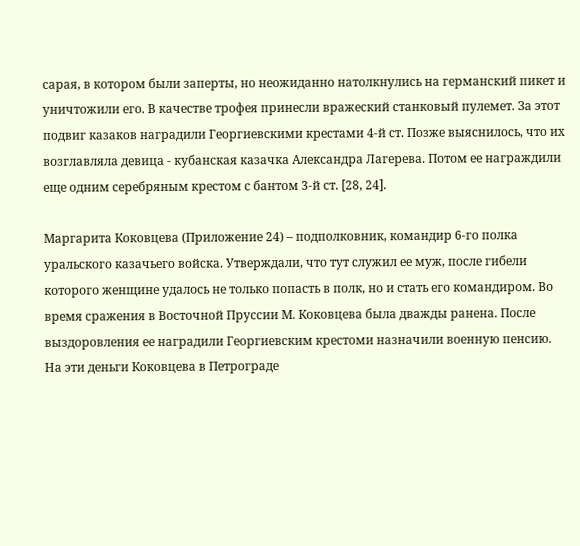сарая, в котором были заперты, но неожиданно натолкнулись на германский пикет и уничтожили его. В качестве трофея принесли вражеский станковый пулемет. За этот подвиг казаков наградили Георгиевскими крестами 4-й ст. Позже выяснилось, что их возглавляла девица - кубанская казачка Александра Лагерева. Потом ее награждили еще одним серебряным крестом с бантом 3-й ст. [28, 24].

Маргарита Коковцева (Приложение 24) – подполковник, командир 6-го полка уральского казачьего войска. Утверждали, что тут служил ее муж, после гибели которого женщине удалось не только попасть в полк, но и стать его командиром. Во время сражения в Восточной Пруссии М. Коковцева была дважды ранена. После выздоровления ее наградили Георгиевским крестоми назначили военную пенсию. На эти деньги Коковцева в Петрограде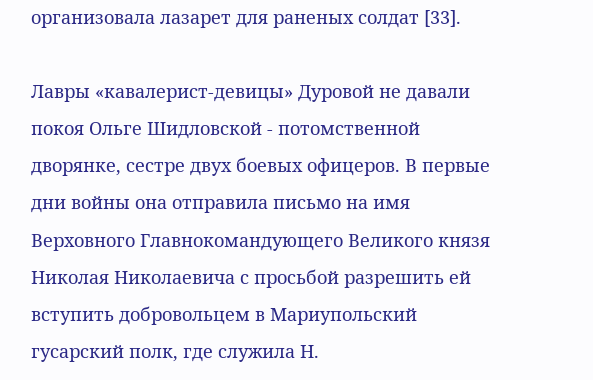организовала лазарет для раненых солдат [33].

Лавры «кавалерист-девицы» Дуровой не давали покоя Ольге Шидловской - потомственной дворянке, сестре двух боевых офицеров. В первые дни войны она отправила письмо на имя Верховного Главнокомандующего Великого князя Николая Николаевича с просьбой разрешить ей вступить добровольцем в Мариупольский гусарский полк, где служила Н.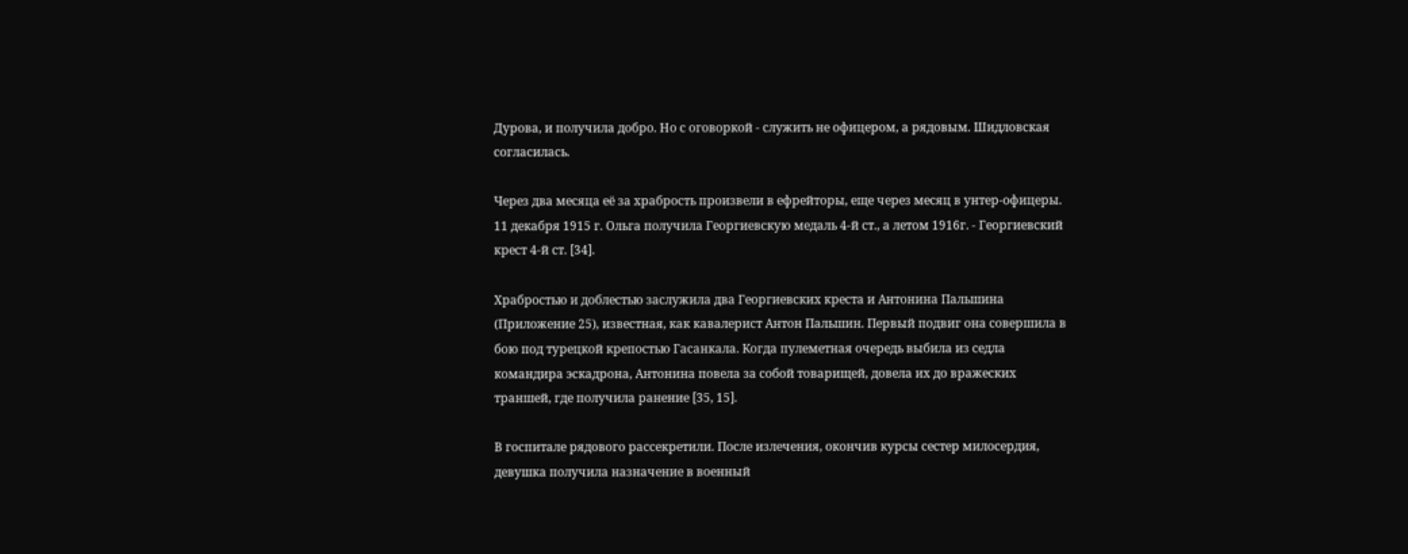Дурова, и получила добро. Но с оговоркой - служить не офицером, а рядовым. Шидловская согласилась.

Через два месяца её за храбрость произвели в ефрейторы, еще через месяц в унтер-офицеры. 11 декабря 1915 г. Ольга получила Георгиевскую медаль 4-й ст., а летом 1916г. - Георгиевский крест 4-й ст. [34].

Храбростью и доблестью заслужила два Георгиевских креста и Антонина Пальшина (Приложение 25), известная, как кавалерист Антон Пальшин. Первый подвиг она совершила в бою под турецкой крепостью Гасанкала. Когда пулеметная очередь выбила из седла командира эскадрона, Антонина повела за собой товарищей, довела их до вражеских траншей, где получила ранение [35, 15].

В госпитале рядового рассекретили. После излечения, окончив курсы сестер милосердия, девушка получила назначение в военный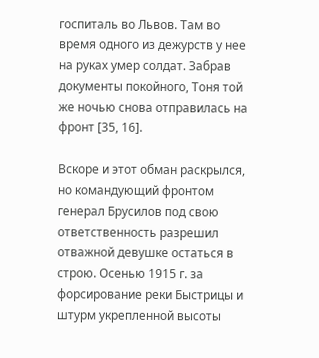госпиталь во Львов. Там во время одного из дежурств у нее на руках умер солдат. Забрав документы покойного, Тоня той же ночью снова отправилась на фронт [35, 16].

Вскоре и этот обман раскрылся, но командующий фронтом генерал Брусилов под свою ответственность разрешил отважной девушке остаться в строю. Осенью 1915 г. за форсирование реки Быстрицы и штурм укрепленной высоты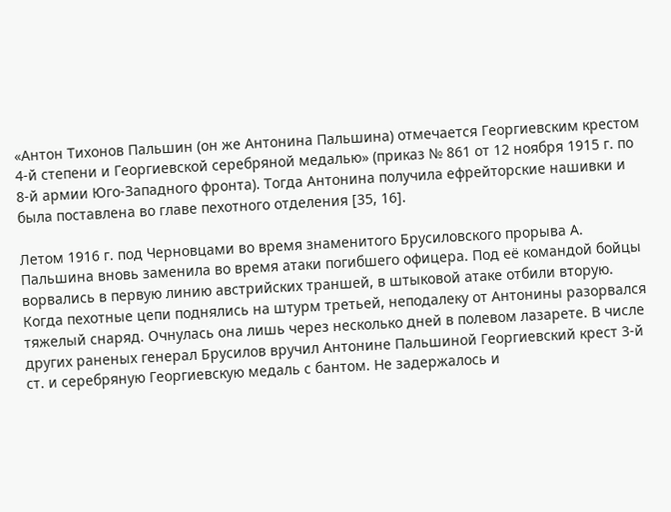«Антон Тихонов Пальшин (он же Антонина Пальшина) отмечается Георгиевским крестом 4-й степени и Георгиевской серебряной медалью» (приказ № 861 от 12 ноября 1915 г. по 8-й армии Юго-Западного фронта). Тогда Антонина получила ефрейторские нашивки и была поставлена во главе пехотного отделения [35, 16].

Летом 1916 г. под Черновцами во время знаменитого Брусиловского прорыва А. Пальшина вновь заменила во время атаки погибшего офицера. Под её командой бойцы ворвались в первую линию австрийских траншей, в штыковой атаке отбили вторую. Когда пехотные цепи поднялись на штурм третьей, неподалеку от Антонины разорвался тяжелый снаряд. Очнулась она лишь через несколько дней в полевом лазарете. В числе других раненых генерал Брусилов вручил Антонине Пальшиной Георгиевский крест 3-й ст. и серебряную Георгиевскую медаль с бантом. Не задержалось и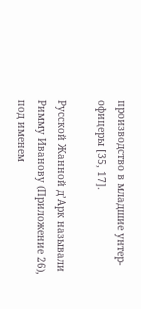производство в младшие унтер-офицеры [35, 17].

Русской Жанной д’Арк называли Римму Иванову (Приложение 26), под именем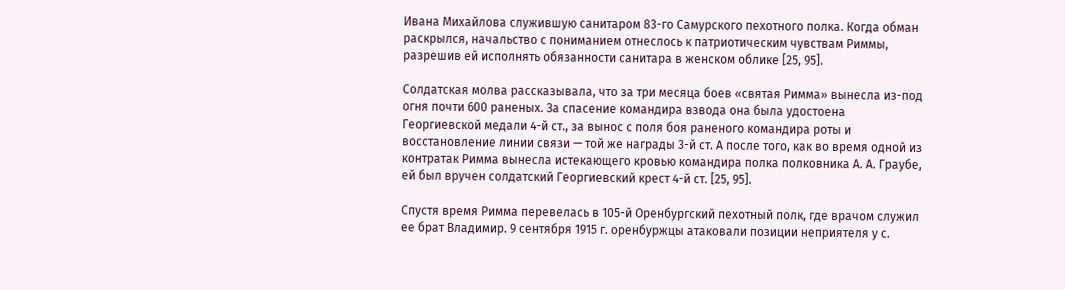Ивана Михайлова служившую санитаром 83-го Самурского пехотного полка. Когда обман раскрылся, начальство с пониманием отнеслось к патриотическим чувствам Риммы, разрешив ей исполнять обязанности санитара в женском облике [25, 95].

Солдатская молва рассказывала, что за три месяца боев «святая Римма» вынесла из-под огня почти 600 раненых. За спасение командира взвода она была удостоена Георгиевской медали 4-й ст., за вынос с поля боя раненого командира роты и восстановление линии связи — той же награды 3-й ст. А после того, как во время одной из контратак Римма вынесла истекающего кровью командира полка полковника А. А. Граубе, ей был вручен солдатский Георгиевский крест 4-й ст. [25, 95].

Спустя время Римма перевелась в 105-й Оренбургский пехотный полк, где врачом служил ее брат Владимир. 9 сентября 1915 г. оренбуржцы атаковали позиции неприятеля у с.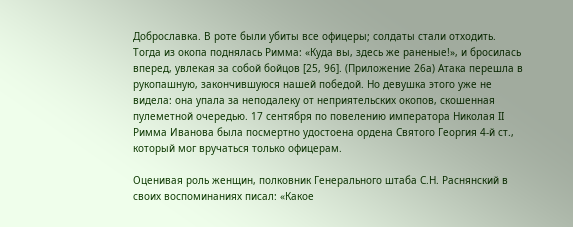Доброславка. В роте были убиты все офицеры; солдаты стали отходить. Тогда из окопа поднялась Римма: «Куда вы, здесь же раненые!», и бросилась вперед, увлекая за собой бойцов [25, 96]. (Приложение 26а) Атака перешла в рукопашную, закончившуюся нашей победой. Но девушка этого уже не видела: она упала за неподалеку от неприятельских окопов, скошенная пулеметной очередью. 17 сентября по повелению императора Николая II Римма Иванова была посмертно удостоена ордена Святого Георгия 4-й ст., который мог вручаться только офицерам.

Оценивая роль женщин, полковник Генерального штаба С.Н. Раснянский в своих воспоминаниях писал: «Какое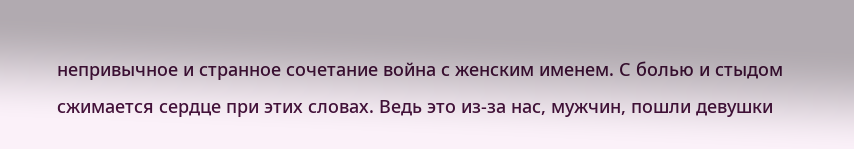непривычное и странное сочетание война с женским именем. С болью и стыдом сжимается сердце при этих словах. Ведь это из-за нас, мужчин, пошли девушки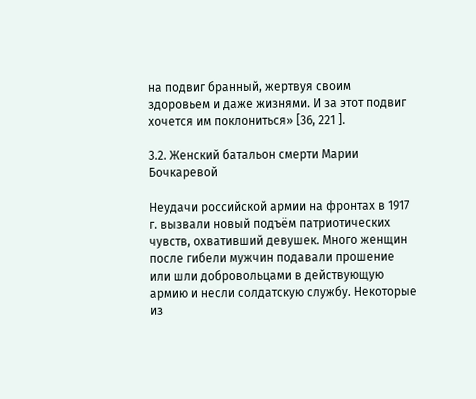на подвиг бранный, жертвуя своим здоровьем и даже жизнями. И за этот подвиг хочется им поклониться» [36, 221 ].

3.2. Женский батальон смерти Марии Бочкаревой

Неудачи российской армии на фронтах в 1917 г. вызвали новый подъём патриотических чувств, охвативший девушек. Много женщин после гибели мужчин подавали прошение или шли добровольцами в действующую армию и несли солдатскую службу. Некоторые из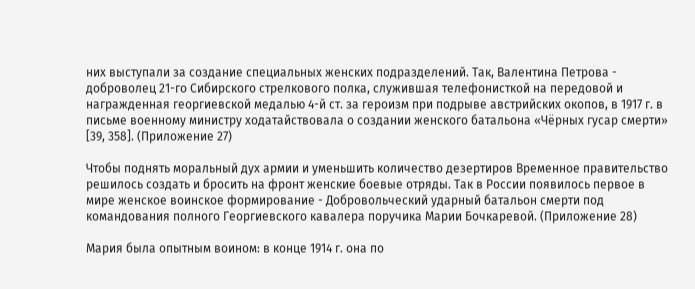них выступали за создание специальных женских подразделений. Так, Валентина Петрова - доброволец 21-го Сибирского стрелкового полка, служившая телефонисткой на передовой и награжденная георгиевской медалью 4-й ст. за героизм при подрыве австрийских окопов, в 1917 г. в письме военному министру ходатайствовала о создании женского батальона «Чёрных гусар смерти» [39, 358]. (Приложение 27)

Чтобы поднять моральный дух армии и уменьшить количество дезертиров Временное правительство решилось создать и бросить на фронт женские боевые отряды. Так в России появилось первое в мире женское воинское формирование - Добровольческий ударный батальон смерти под командования полного Георгиевского кавалера поручика Марии Бочкаревой. (Приложение 28)

Мария была опытным воином: в конце 1914 г. она по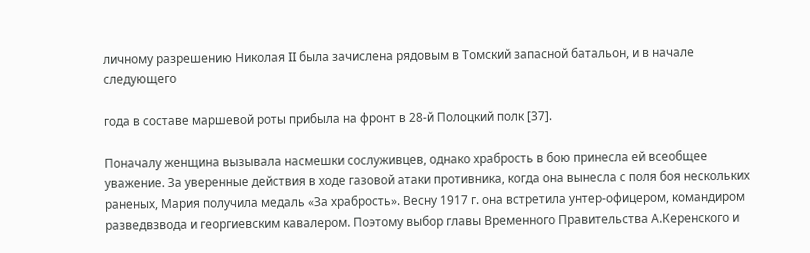личному разрешению Николая II была зачислена рядовым в Томский запасной батальон, и в начале следующего

года в составе маршевой роты прибыла на фронт в 28-й Полоцкий полк [37].

Поначалу женщина вызывала насмешки сослуживцев, однако храбрость в бою принесла ей всеобщее уважение. За уверенные действия в ходе газовой атаки противника, когда она вынесла с поля боя нескольких раненых, Мария получила медаль «За храбрость». Весну 1917 г. она встретила унтер-офицером, командиром разведвзвода и георгиевским кавалером. Поэтому выбор главы Временного Правительства А.Керенского и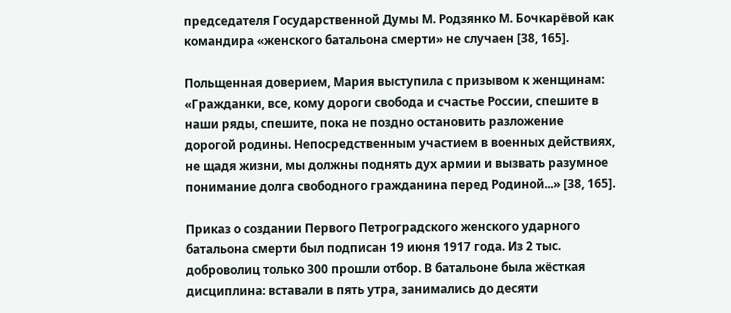председателя Государственной Думы М. Родзянко М. Бочкарёвой как командира «женского батальона смерти» не случаен [38, 165].

Польщенная доверием, Мария выступила с призывом к женщинам: «Гражданки, все, кому дороги свобода и счастье России, спешите в наши ряды, спешите, пока не поздно остановить разложение дорогой родины. Непосредственным участием в военных действиях, не щадя жизни, мы должны поднять дух армии и вызвать разумное понимание долга свободного гражданина перед Родиной...» [38, 165].

Приказ о создании Первого Петроградского женского ударного батальона смерти был подписан 19 июня 1917 года. Из 2 тыс. доброволиц только 300 прошли отбор. В батальоне была жёсткая дисциплина: вставали в пять утра, занимались до десяти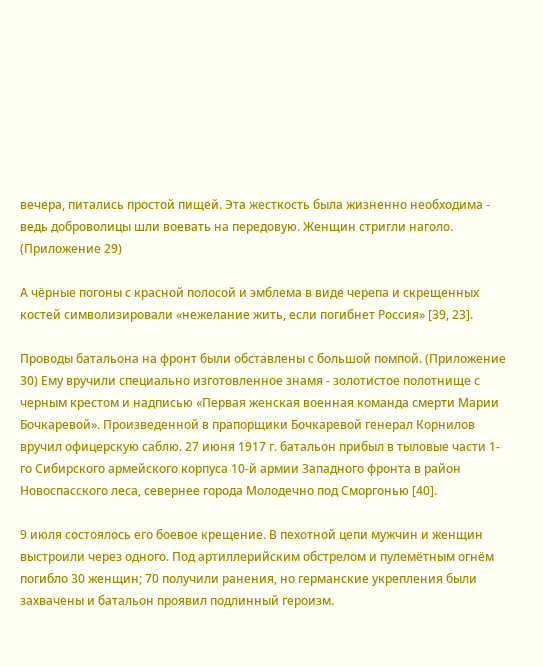вечера, питались простой пищей. Эта жесткость была жизненно необходима - ведь доброволицы шли воевать на передовую. Женщин стригли наголо. (Приложение 29)

А чёрные погоны с красной полосой и эмблема в виде черепа и скрещенных костей символизировали «нежелание жить, если погибнет Россия» [39, 23].

Проводы батальона на фронт были обставлены с большой помпой. (Приложение 30) Ему вручили специально изготовленное знамя - золотистое полотнище с черным крестом и надписью «Первая женская военная команда смерти Марии Бочкаревой». Произведенной в прапорщики Бочкаревой генерал Корнилов вручил офицерскую саблю. 27 июня 1917 г. батальон прибыл в тыловые части 1-го Сибирского армейского корпуса 10-й армии Западного фронта в район Новоспасского леса, севернее города Молодечно под Сморгонью [40].

9 июля состоялось его боевое крещение. В пехотной цепи мужчин и женщин выстроили через одного. Под артиллерийским обстрелом и пулемётным огнём погибло 30 женщин; 70 получили ранения, но германские укрепления были захвачены и батальон проявил подлинный героизм.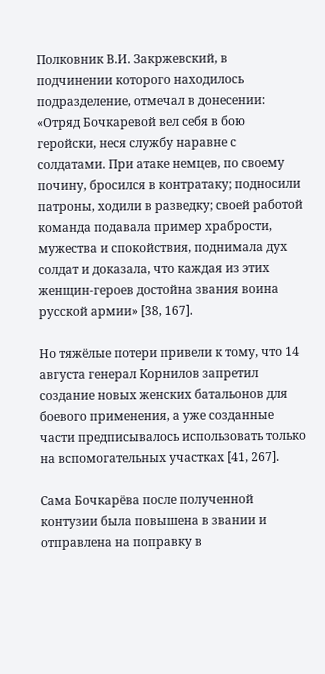Полковник В.И. Закржевский, в подчинении которого находилось подразделение, отмечал в донесении: «Отряд Бочкаревой вел себя в бою геройски, неся службу наравне с солдатами. При атаке немцев, по своему почину, бросился в контратаку; подносили патроны, ходили в разведку; своей работой команда подавала пример храбрости, мужества и спокойствия, поднимала дух солдат и доказала, что каждая из этих женщин-героев достойна звания воина русской армии» [38, 167].

Но тяжёлые потери привели к тому, что 14 августа генерал Корнилов запретил создание новых женских батальонов для боевого применения, а уже созданные части предписывалось использовать только на вспомогательных участках [41, 267].

Сама Бочкарёва после полученной контузии была повышена в звании и отправлена на поправку в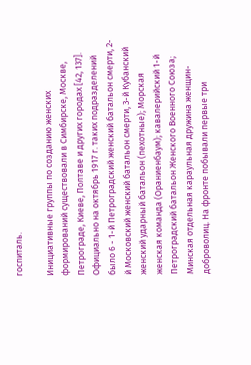госпиталь.

Инициативные группы по созданию женских формирований существовали в Симбирске, Москве, Петрограде, Киеве, Полтаве и других городах [42, 137]. Официально на октябрь 1917 г. таких подразделений было 6 - 1-й Петроградский женский батальон смерти, 2-й Московский женский батальон смерти, 3-й Кубанский женский ударный батальон (пехотные); Морская женская команда (Ораниенбаум); кавалерийский 1-й Петроградский батальон Женского Военного Союза; Минская отдельная караульная дружина женщин-доброволиц. На фронте побывали первые три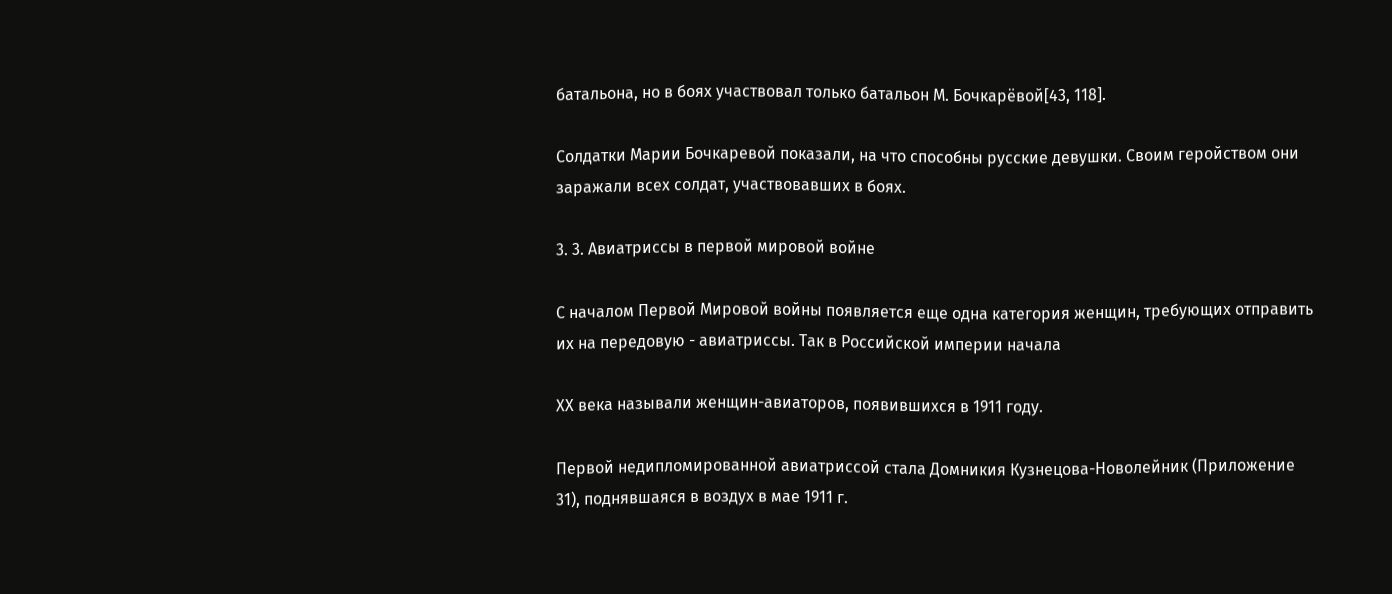батальона, но в боях участвовал только батальон М. Бочкарёвой[43, 118].

Солдатки Марии Бочкаревой показали, на что способны русские девушки. Своим геройством они заражали всех солдат, участвовавших в боях.

3. 3. Авиатриссы в первой мировой войне

С началом Первой Мировой войны появляется еще одна категория женщин, требующих отправить их на передовую - авиатриссы. Так в Российской империи начала

ХХ века называли женщин-авиаторов, появившихся в 1911 году.

Первой недипломированной авиатриссой стала Домникия Кузнецова-Новолейник (Приложение 31), поднявшаяся в воздух в мае 1911 г.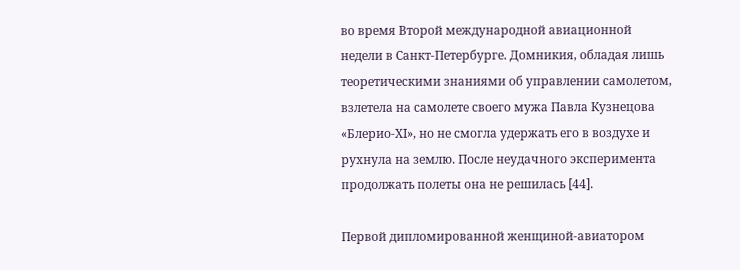во время Второй международной авиационной недели в Санкт-Петербурге. Домникия, обладая лишь теоретическими знаниями об управлении самолетом, взлетела на самолете своего мужа Павла Кузнецова «Блерио-ХI», но не смогла удержать его в воздухе и рухнула на землю. После неудачного эксперимента продолжать полеты она не решилась [44].

Первой дипломированной женщиной-авиатором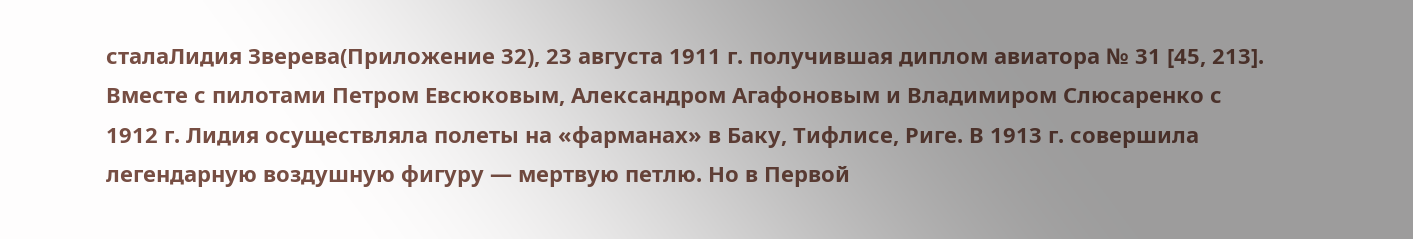сталаЛидия Зверева(Приложение 32), 23 августа 1911 г. получившая диплом авиатора № 31 [45, 213]. Вместе с пилотами Петром Евсюковым, Александром Агафоновым и Владимиром Слюсаренко с 1912 г. Лидия осуществляла полеты на «фарманах» в Баку, Тифлисе, Риге. В 1913 г. совершила легендарную воздушную фигуру — мертвую петлю. Но в Первой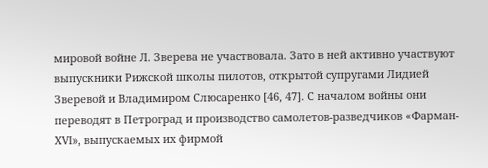мировой войне Л. Зверева не участвовала. Зато в ней активно участвуют выпускники Рижской школы пилотов, открытой супругами Лидией Зверевой и Владимиром Слюсаренко [46, 47]. С началом войны они переводят в Петроград и производство самолетов-разведчиков «Фарман-XVI», выпускаемых их фирмой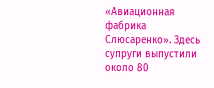«Авиационная фабрика Слюсаренко». Здесь супруги выпустили около 80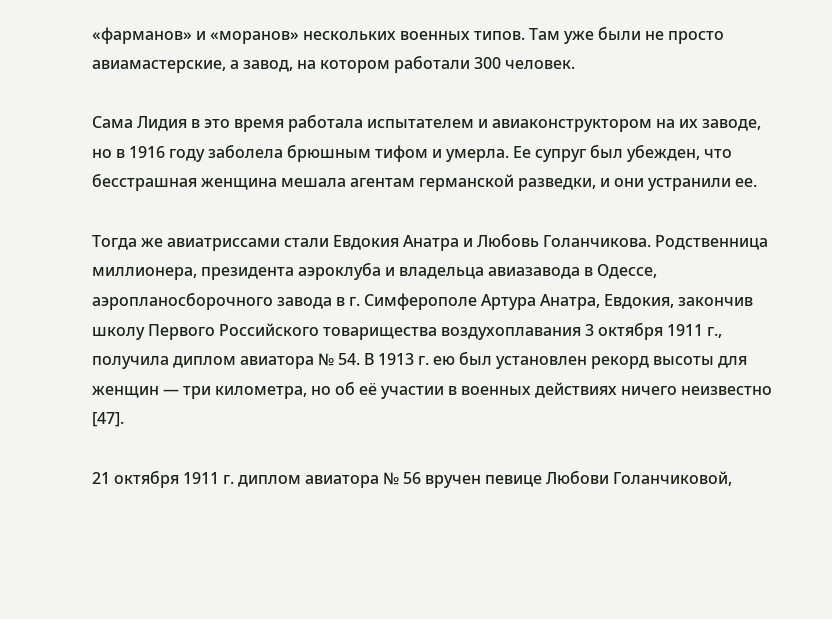«фарманов» и «моранов» нескольких военных типов. Там уже были не просто авиамастерские, а завод, на котором работали 300 человек.

Сама Лидия в это время работала испытателем и авиаконструктором на их заводе, но в 1916 году заболела брюшным тифом и умерла. Ее супруг был убежден, что бесстрашная женщина мешала агентам германской разведки, и они устранили ее.

Тогда же авиатриссами стали Евдокия Анатра и Любовь Голанчикова. Родственница миллионера, президента аэроклуба и владельца авиазавода в Одессе, аэропланосборочного завода в г. Симферополе Артура Анатра, Евдокия, закончив школу Первого Российского товарищества воздухоплавания 3 октября 1911 г., получила диплом авиатора № 54. В 1913 г. ею был установлен рекорд высоты для женщин — три километра, но об её участии в военных действиях ничего неизвестно [47].

21 октября 1911 г. диплом авиатора № 56 вручен певице Любови Голанчиковой,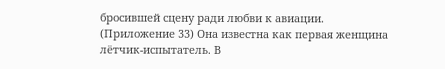бросившей сцену ради любви к авиации. (Приложение 33) Она известна как первая женщина лётчик-испытатель. В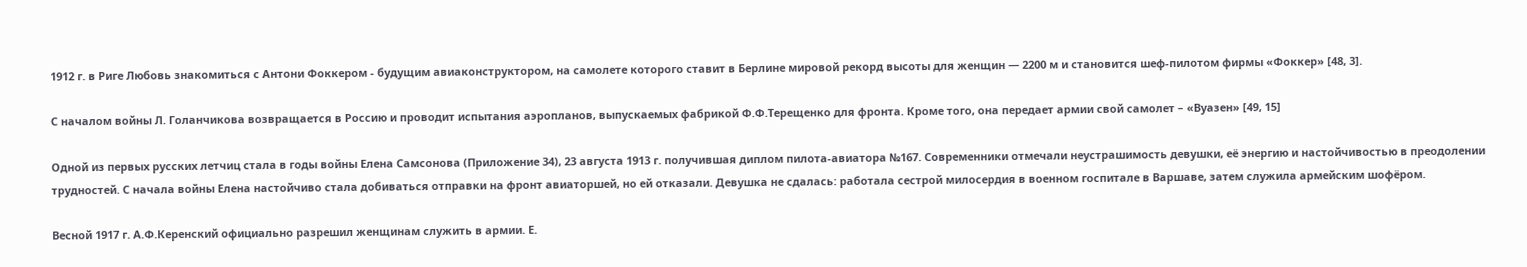1912 г. в Риге Любовь знакомиться с Антони Фоккером - будущим авиаконструктором, на самолете которого ставит в Берлине мировой рекорд высоты для женщин — 2200 м и становится шеф-пилотом фирмы «Фоккер» [48, 3].

С началом войны Л. Голанчикова возвращается в Россию и проводит испытания аэропланов, выпускаемых фабрикой Ф.Ф.Терещенко для фронта. Кроме того, она передает армии свой самолет – «Вуазен» [49, 15]

Одной из первых русских летчиц стала в годы войны Елена Самсонова (Приложение 34), 23 августа 1913 г. получившая диплом пилота-авиатора №167. Современники отмечали неустрашимость девушки, её энергию и настойчивостью в преодолении трудностей. С начала войны Елена настойчиво стала добиваться отправки на фронт авиаторшей, но ей отказали. Девушка не сдалась: работала сестрой милосердия в военном госпитале в Варшаве, затем служила армейским шофёром.

Весной 1917 г. А.Ф.Керенский официально разрешил женщинам служить в армии. Е.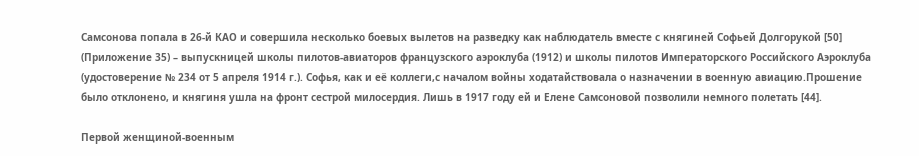Самсонова попала в 26-й КАО и совершила несколько боевых вылетов на разведку как наблюдатель вместе с княгиней Софьей Долгорукой [50] (Приложение 35) – выпускницей школы пилотов-авиаторов французского аэроклуба (1912) и школы пилотов Императорского Российского Аэроклуба (удостоверение № 234 от 5 апреля 1914 г.). Софья, как и её коллеги,с началом войны ходатайствовала о назначении в военную авиацию.Прошение было отклонено, и княгиня ушла на фронт сестрой милосердия. Лишь в 1917 году ей и Елене Самсоновой позволили немного полетать [44].

Первой женщиной-военным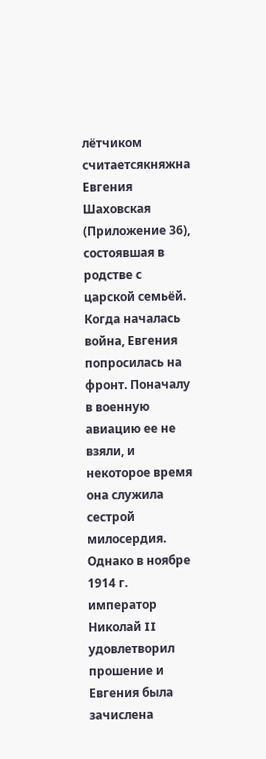лётчиком считаетсякняжна Евгения Шаховская (Приложение 36), состоявшая в родстве с царской семьёй. Когда началась война, Евгения попросилась на фронт. Поначалу в военную авиацию ее не взяли, и некоторое время она служила сестрой милосердия. Однако в ноябре 1914 г. император Николай II удовлетворил прошение и Евгения была зачислена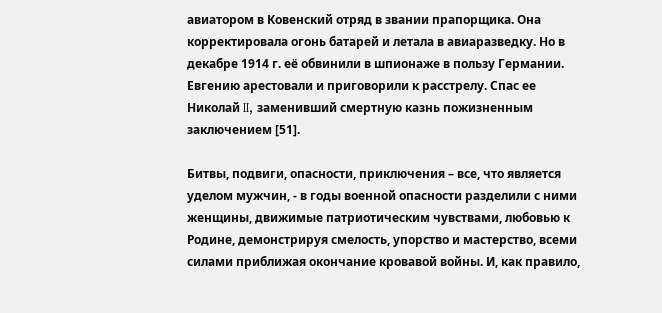авиатором в Ковенский отряд в звании прапорщика. Она корректировала огонь батарей и летала в авиаразведку. Но в декабре 1914 г. её обвинили в шпионаже в пользу Германии. Евгению арестовали и приговорили к расстрелу. Спас ее Николай II, заменивший смертную казнь пожизненным заключением [51].

Битвы, подвиги, опасности, приключения – все, что является уделом мужчин, - в годы военной опасности разделили с ними женщины, движимые патриотическим чувствами, любовью к Родине, демонстрируя смелость, упорство и мастерство, всеми силами приближая окончание кровавой войны. И, как правило,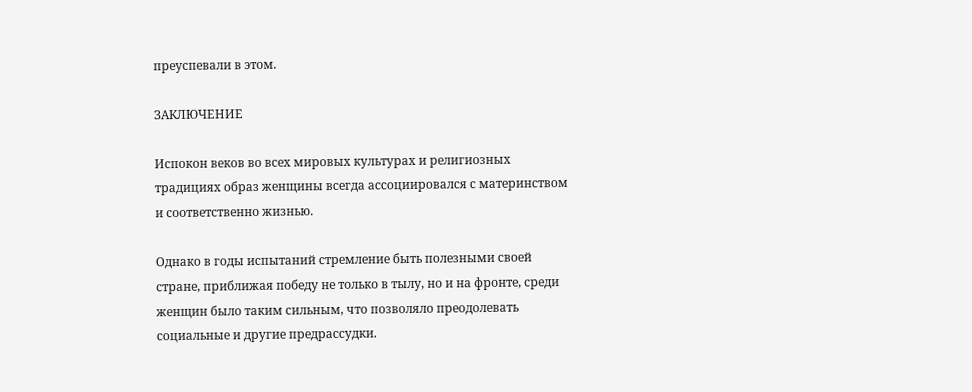преуспевали в этом.

ЗАКЛЮЧЕНИЕ

Испокон веков во всех мировых культурах и религиозных традициях образ женщины всегда ассоциировался с материнством и соответственно жизнью.

Однако в годы испытаний стремление быть полезными своей стране, приближая победу не только в тылу, но и на фронте, среди женщин было таким сильным, что позволяло преодолевать социальные и другие предрассудки.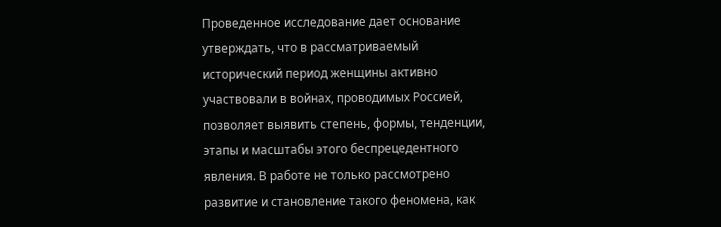Проведенное исследование дает основание утверждать, что в рассматриваемый исторический период женщины активно участвовали в войнах, проводимых Россией, позволяет выявить степень, формы, тенденции, этапы и масштабы этого беспрецедентного явления. В работе не только рассмотрено развитие и становление такого феномена, как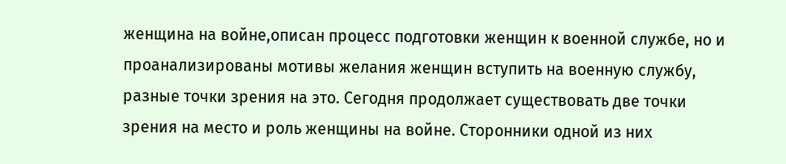женщина на войне,описан процесс подготовки женщин к военной службе, но и проанализированы мотивы желания женщин вступить на военную службу, разные точки зрения на это. Сегодня продолжает существовать две точки зрения на место и роль женщины на войне. Сторонники одной из них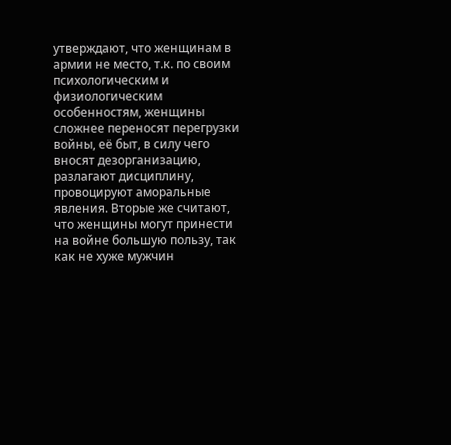утверждают, что женщинам в армии не место, т.к. по своим психологическим и физиологическим особенностям, женщины сложнее переносят перегрузки войны, её быт, в силу чего вносят дезорганизацию, разлагают дисциплину, провоцируют аморальные явления. Вторые же считают, что женщины могут принести на войне большую пользу, так как не хуже мужчин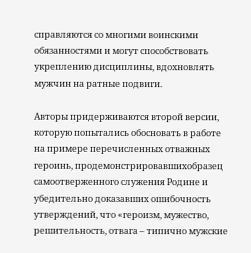справляются со многими воинскими обязанностями и могут способствовать укреплению дисциплины, вдохновлять мужчин на ратные подвиги.

Авторы придерживаются второй версии, которую попытались обосновать в работе на примере перечисленных отважных героинь, продемонстрировавшихобразец самоотверженного служения Родине и убедительно доказавших ошибочность утверждений, что «героизм, мужество, решительность, отвага – типично мужские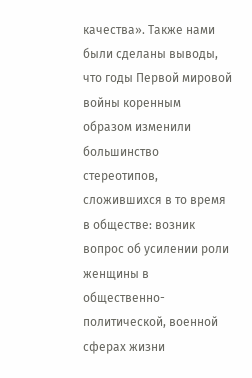качества». Также нами были сделаны выводы, что годы Первой мировой войны коренным образом изменили большинство стереотипов, сложившихся в то время в обществе: возник вопрос об усилении роли женщины в общественно-политической, военной сферах жизни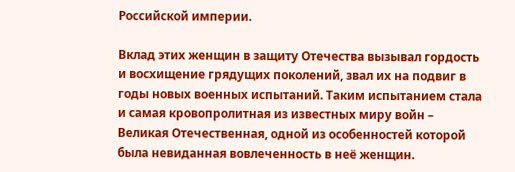Российской империи.

Вклад этих женщин в защиту Отечества вызывал гордость и восхищение грядущих поколений, звал их на подвиг в годы новых военных испытаний. Таким испытанием стала и самая кровопролитная из известных миру войн – Великая Отечественная, одной из особенностей которой была невиданная вовлеченность в неё женщин.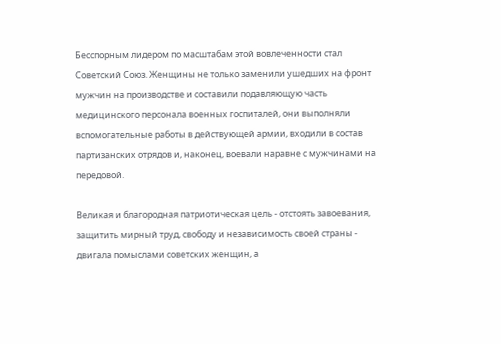Бесспорным лидером по масштабам этой вовлеченности стал Советский Союз. Женщины не только заменили ушедших на фронт мужчин на производстве и составили подавляющую часть медицинского персонала военных госпиталей, они выполняли вспомогательные работы в действующей армии, входили в состав партизанских отрядов и, наконец, воевали наравне с мужчинами на передовой.

Великая и благородная патриотическая цель - отстоять завоевания, защитить мирный труд, свободу и независимость своей страны - двигала помыслами советских женщин, а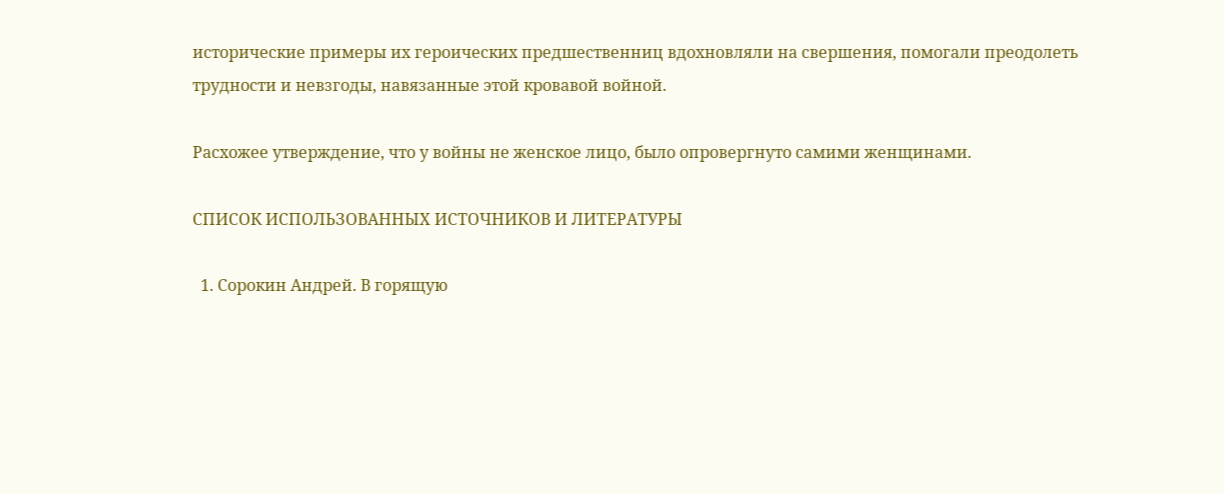исторические примеры их героических предшественниц вдохновляли на свершения, помогали преодолеть трудности и невзгоды, навязанные этой кровавой войной.

Расхожее утверждение, что у войны не женское лицо, было опровергнуто самими женщинами.

СПИСОК ИСПОЛЬЗОВАННЫХ ИСТОЧНИКОВ И ЛИТЕРАТУРЫ

  1. Сорокин Андрей. В горящую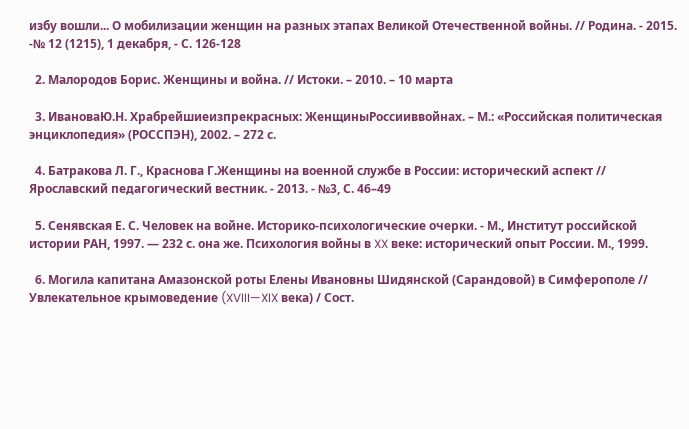избу вошли... О мобилизации женщин на разных этапах Великой Отечественной войны. // Родина. - 2015. -№ 12 (1215), 1 декабря, - С. 126-128

  2. Малородов Борис. Женщины и война. // Истоки. – 2010. – 10 марта

  3. ИвановаЮ.Н. Храбрейшиеизпрекрасных: ЖенщиныРоссииввойнах. – М.: «Российская политическая энциклопедия» (РОССПЭН), 2002. – 272 с.

  4. Батракова Л. Г., Краснова Г.Женщины на военной службе в России: исторический аспект // Ярославский педагогический вестник. - 2013. - №3, С. 46–49

  5. Сенявская Е. С. Человек на войне. Историко-психологические очерки. - М., Институт российской истории РАН, 1997. — 232 с. она же. Психология войны в XX веке: исторический опыт России. М., 1999.

  6. Могила капитана Амазонской роты Елены Ивановны Шидянской (Сарандовой) в Симферополе // Увлекательное крымоведение (XVIII—XIX века) / Сост.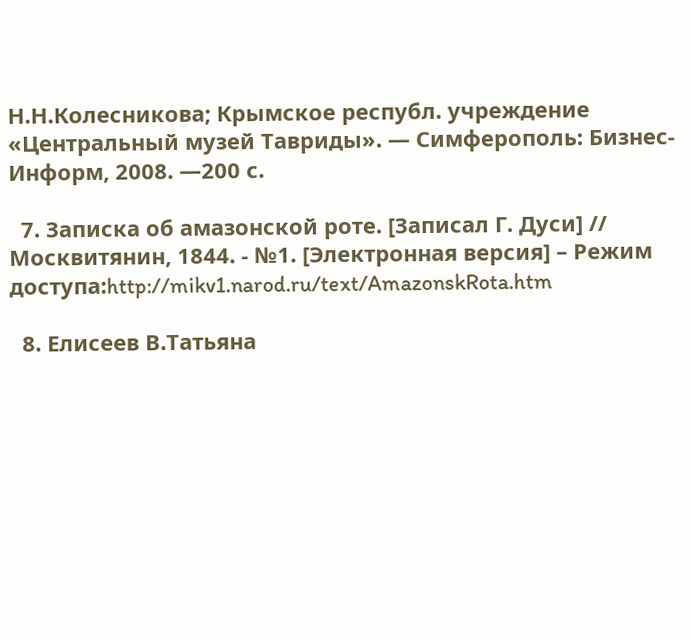Н.Н.Колесникова; Крымское республ. учреждение «Центральный музей Тавриды». — Симферополь: Бизнес-Информ, 2008. —200 с.

  7. Записка об амазонской роте. [Записал Г. Дуси] // Москвитянин, 1844. - №1. [Электронная версия] – Режим доступа:http://mikv1.narod.ru/text/AmazonskRota.htm

  8. Елисеев В.Татьяна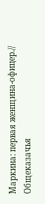Маркина: первая женщина-офицер.// Общеказачья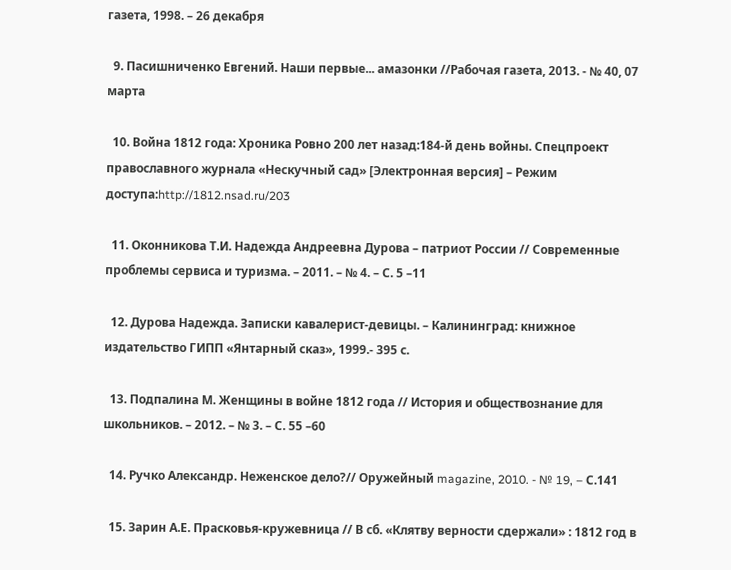газета, 1998. – 26 декабря

  9. Пасишниченко Евгений. Наши первые... амазонки //Рабочая газета, 2013. - № 40, 07 марта

  10. Война 1812 года: Хроника Ровно 200 лет назад:184-й день войны. Спецпроект православного журнала «Нескучный сад» [Электронная версия] – Режим доступа:http://1812.nsad.ru/203

  11. Оконникова Т.И. Надежда Андреевна Дурова – патриот России // Современные проблемы сервиса и туризма. – 2011. – № 4. – С. 5 –11

  12. Дурова Надежда. Записки кавалерист-девицы. – Калининград: книжное издательство ГИПП «Янтарный сказ», 1999.- 395 с.

  13. Подпалина М. Женщины в войне 1812 года // История и обществознание для школьников. – 2012. – № 3. – С. 55 –60

  14. Ручко Александр. Неженское дело?// Оружейный magazine, 2010. - № 19, – С.141

  15. Зарин А.Е. Прасковья-кружевница // В сб. «Клятву верности сдержали» : 1812 год в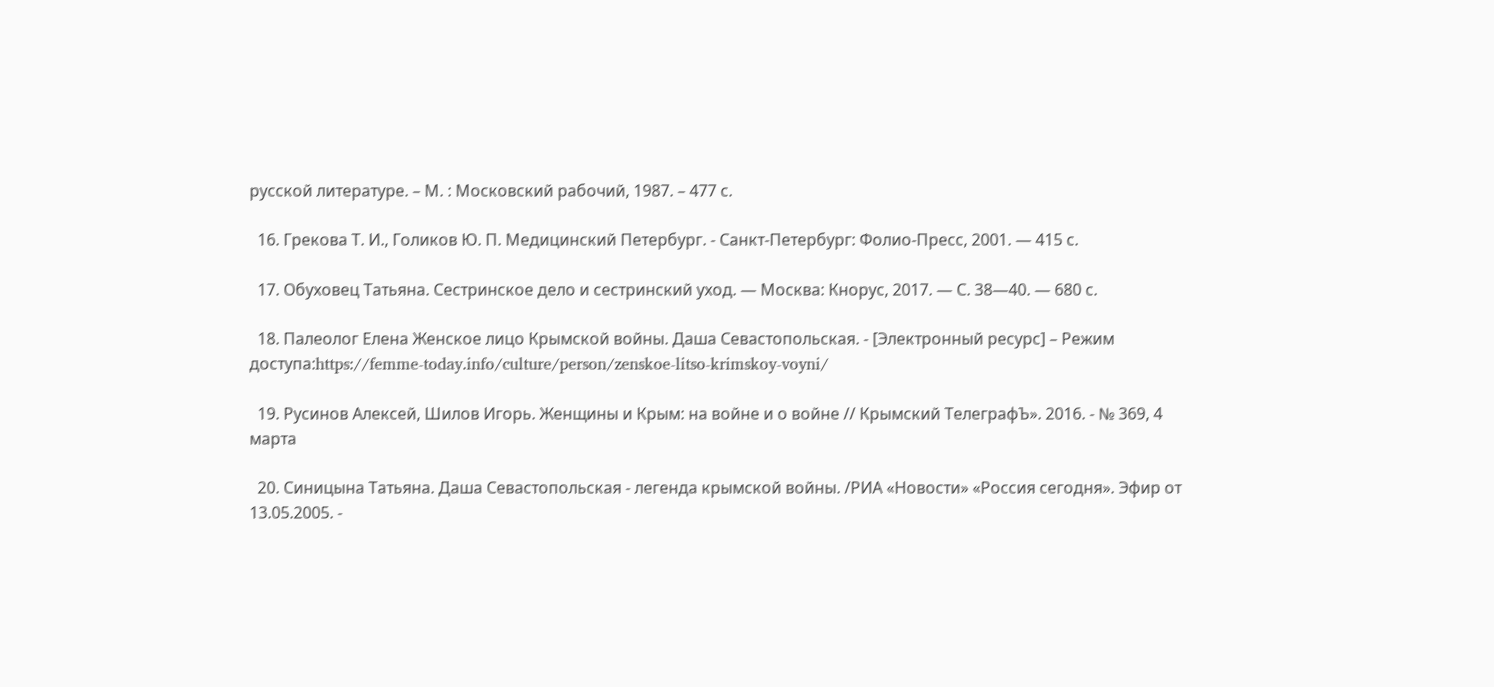русской литературе. – М. : Московский рабочий, 1987. – 477 с.

  16. Грекова Т. И., Голиков Ю. П. Медицинский Петербург. - Санкт-Петербург: Фолио-Пресс, 2001. — 415 с.

  17. Обуховец Татьяна. Сестринское дело и сестринский уход. — Москва: Кнорус, 2017. — С. 38—40. — 680 с.

  18. Палеолог Елена Женское лицо Крымской войны. Даша Севастопольская. - [Электронный ресурс] – Режим доступа:https://femme-today.info/culture/person/zenskoe-litso-krimskoy-voyni/

  19. Русинов Алексей, Шилов Игорь. Женщины и Крым: на войне и о войне // Крымский ТелеграфЪ». 2016. - № 369, 4 марта

  20. Синицына Татьяна. Даша Севастопольская - легенда крымской войны. /РИА «Новости» «Россия сегодня». Эфир от 13.05.2005. -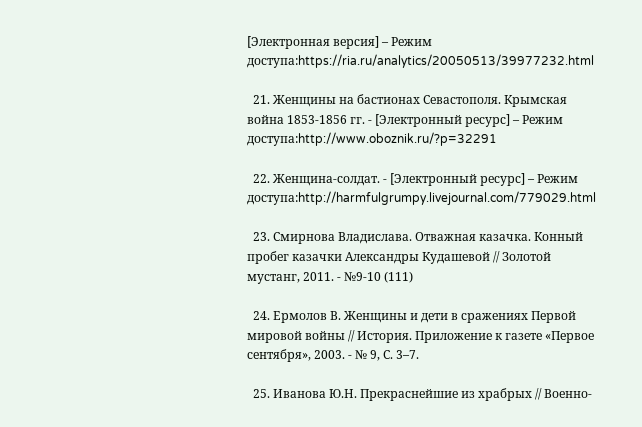[Электронная версия] – Режим доступа:https://ria.ru/analytics/20050513/39977232.html

  21. Женщины на бастионах Севастополя. Крымская война 1853-1856 гг. - [Электронный ресурс] – Режим доступа:http://www.oboznik.ru/?p=32291

  22. Женщина-солдат. - [Электронный ресурс] – Режим доступа:http://harmfulgrumpy.livejournal.com/779029.html

  23. Смирнова Владислава. Отважная казачка. Конный пробег казачки Александры Кудашевой // Золотой мустанг, 2011. - №9-10 (111)

  24. Ермолов В. Женщины и дети в сражениях Первой мировой войны // История. Приложение к газете «Первое сентября», 2003. - № 9, С. 3–7.

  25. Иванова Ю.Н. Прекраснейшие из храбрых // Военно-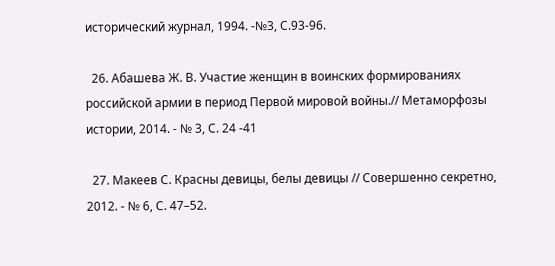исторический журнал, 1994. -№3, С.93-96.

  26. Абашева Ж. В. Участие женщин в воинских формированиях российской армии в период Первой мировой войны.// Метаморфозы истории, 2014. - № 3, С. 24 -41

  27. Макеев С. Красны девицы, белы девицы // Совершенно секретно, 2012. - № 6, С. 47–52.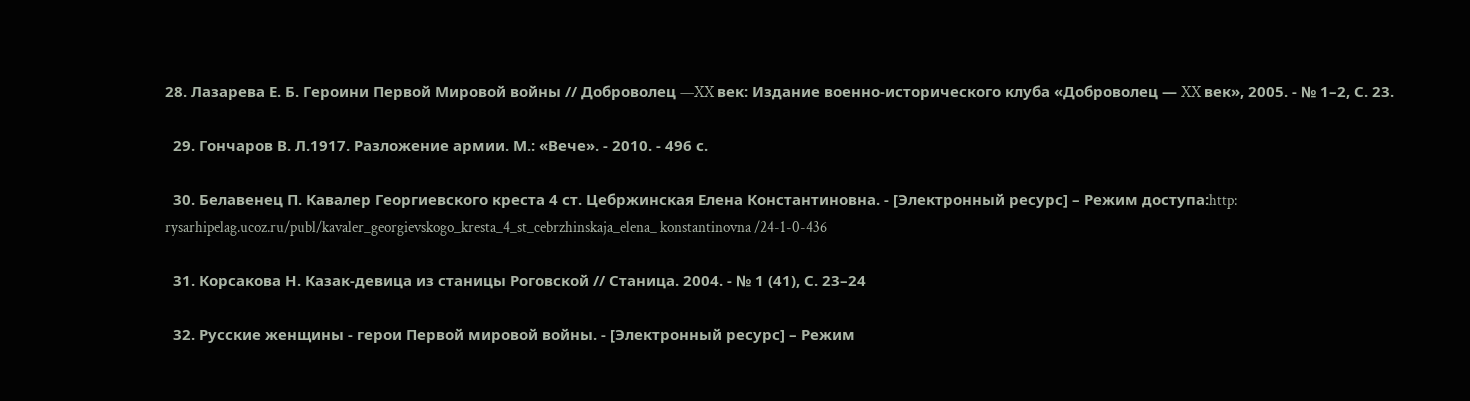28. Лазарева Е. Б. Героини Первой Мировой войны // Доброволец —XX век: Издание военно-исторического клуба «Доброволец — XX век», 2005. - № 1–2, С. 23.

  29. Гончаров В. Л.1917. Разложение армии. М.: «Вече». - 2010. - 496 с.

  30. Белавенец П. Кавалер Георгиевского креста 4 ст. Цебржинская Елена Константиновна. - [Электронный ресурс] – Режим доступа:http: rysarhipelag.ucoz.ru/publ/kavaler_georgievskogo_kresta_4_st_cebrzhinskaja_elena_ konstantinovna /24-1-0-436

  31. Корсакова Н. Казак-девица из станицы Роговской // Станица. 2004. - № 1 (41), С. 23–24

  32. Русские женщины - герои Первой мировой войны. - [Электронный ресурс] – Режим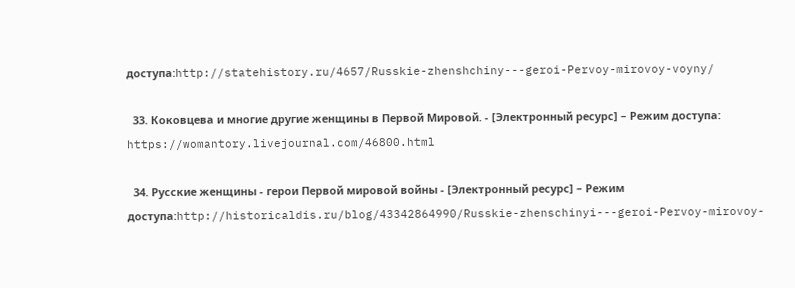доступа:http://statehistory.ru/4657/Russkie-zhenshchiny---geroi-Pervoy-mirovoy-voyny/

  33. Коковцева и многие другие женщины в Первой Мировой. - [Электронный ресурс] – Режим доступа: https://womantory.livejournal.com/46800.html

  34. Русские женщины - герои Первой мировой войны - [Электронный ресурс] – Режим доступа:http://historicaldis.ru/blog/43342864990/Russkie-zhenschinyi---geroi-Pervoy-mirovoy-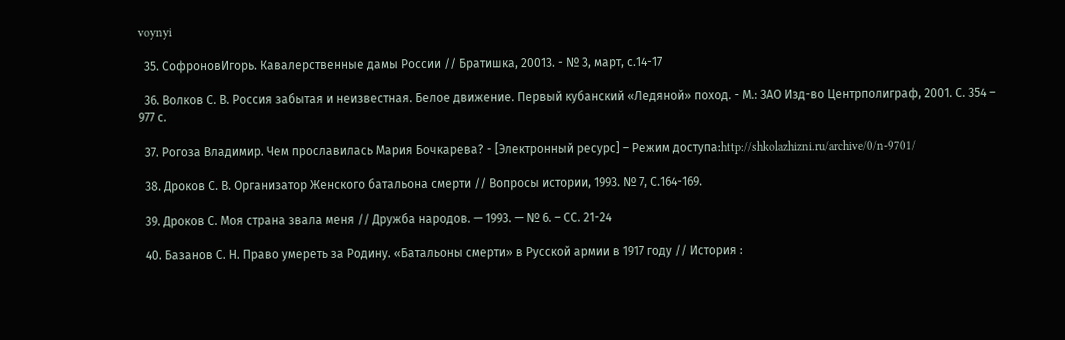voynyi

  35. СофроновИгорь. Кавалерственные дамы России // Братишка, 20013. - № 3, март, с.14-17

  36. Волков С. В. Россия забытая и неизвестная. Белое движение. Первый кубанский «Ледяной» поход. - М.: ЗАО Изд-во Центрполиграф, 2001. С. 354 – 977 с.

  37. Рогоза Владимир. Чем прославилась Мария Бочкарева? - [Электронный ресурс] – Режим доступа:http://shkolazhizni.ru/archive/0/n-9701/

  38. Дроков С. В. Организатор Женского батальона смерти // Вопросы истории, 1993. № 7, С.164-169.

  39. Дроков С. Моя страна звала меня // Дружба народов. — 1993. — № 6. – СС. 21-24

  40. Базанов С. Н. Право умереть за Родину. «Батальоны смерти» в Русской армии в 1917 году // История :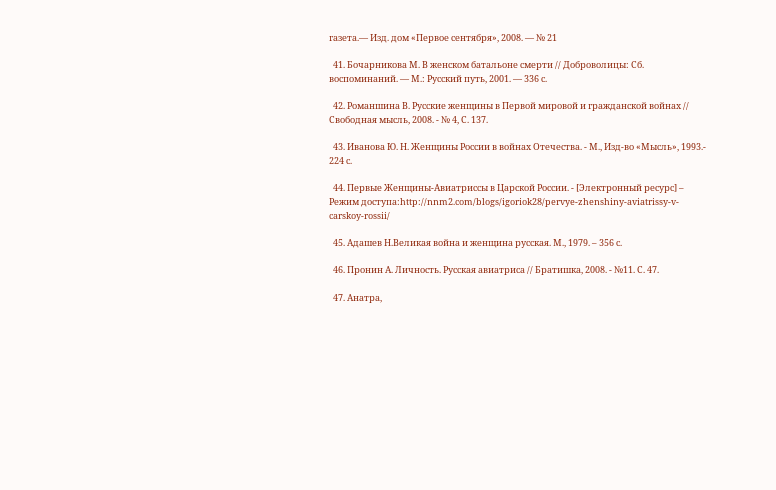газета.— Изд. дом «Первое сентября», 2008. — № 21

  41. Бочарникова М. В женском батальоне смерти // Доброволицы: Сб. воспоминаний. — М.: Русский путь, 2001. — 336 с.

  42. Романшина В. Русские женщины в Первой мировой и гражданской войнах // Свободная мысль, 2008. - № 4, С. 137.

  43. Иванова Ю. Н. Женщины России в войнах Отечества. - М., Изд-во «Мысль», 1993.- 224 с.

  44. Первые Женщины-Авиатриссы в Царской России. - [Электронный ресурс] – Режим доступа:http://nnm2.com/blogs/igoriok28/pervye-zhenshiny-aviatrissy-v-carskoy-rossii/

  45. Адашев Н.Великая война и женщина русская. М., 1979. – 356 с.

  46. Пронин А. Личность. Русская авиатриса // Братишка, 2008. - №11. С. 47.

  47. Анатра,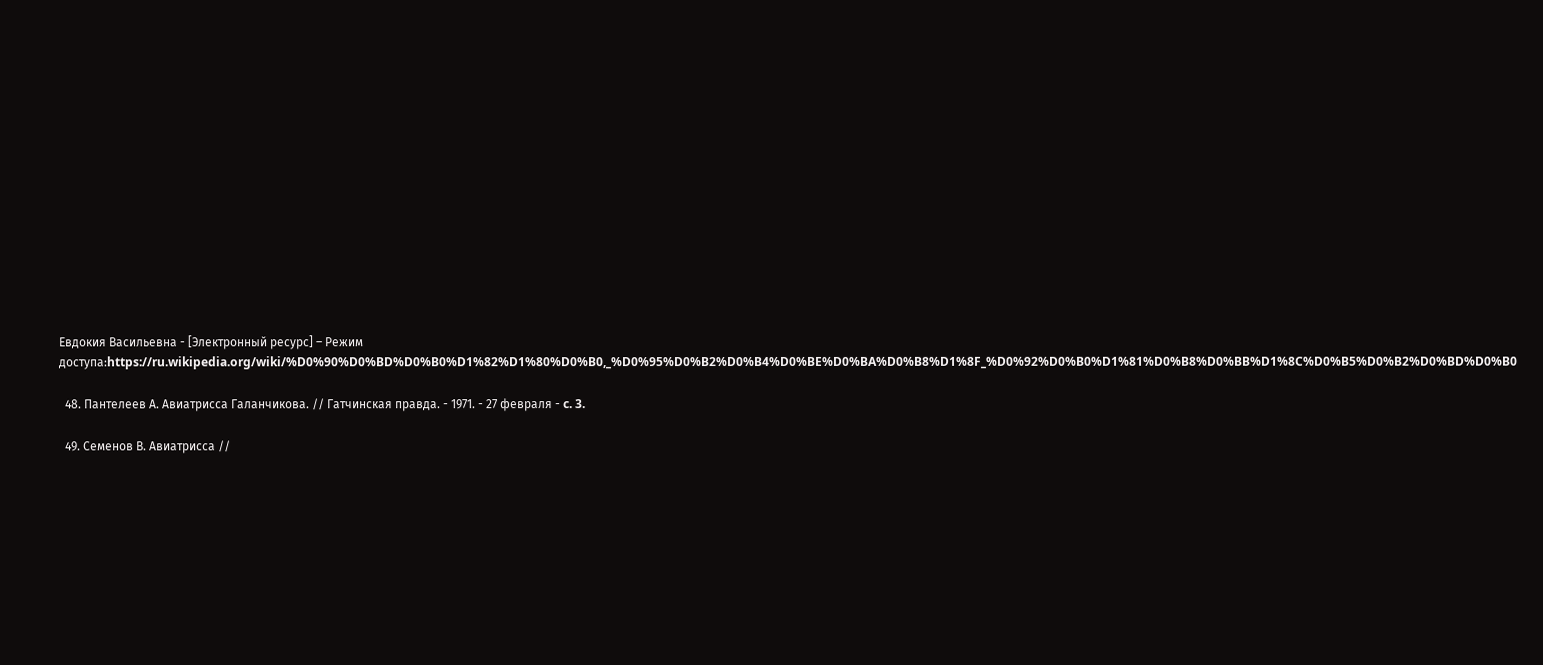Евдокия Васильевна - [Электронный ресурс] – Режим доступа:https://ru.wikipedia.org/wiki/%D0%90%D0%BD%D0%B0%D1%82%D1%80%D0%B0,_%D0%95%D0%B2%D0%B4%D0%BE%D0%BA%D0%B8%D1%8F_%D0%92%D0%B0%D1%81%D0%B8%D0%BB%D1%8C%D0%B5%D0%B2%D0%BD%D0%B0

  48. Пантелеев А. Авиатрисса Галанчикова. // Гатчинская правда. - 1971. - 27 февраля - c. 3.

  49. Семенов В. Авиатрисса //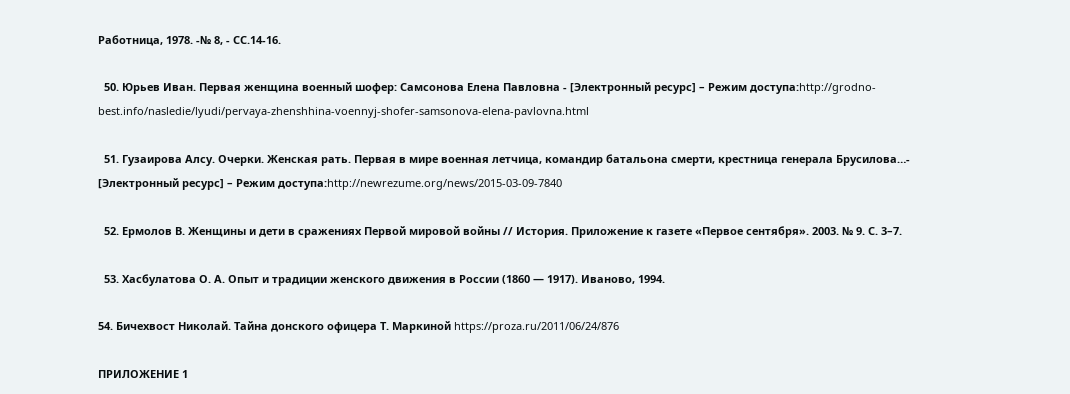Работница, 1978. -№ 8, - СС.14-16.

  50. Юрьев Иван. Первая женщина военный шофер: Самсонова Елена Павловна - [Электронный ресурс] – Режим доступа:http://grodno-best.info/nasledie/lyudi/pervaya-zhenshhina-voennyj-shofer-samsonova-elena-pavlovna.html

  51. Гузаирова Алсу. Очерки. Женская рать. Первая в мире военная летчица, командир батальона смерти, крестница генерала Брусилова…- [Электронный ресурс] – Режим доступа:http://newrezume.org/news/2015-03-09-7840

  52. Ермолов В. Женщины и дети в сражениях Первой мировой войны // История. Приложение к газете «Первое сентября». 2003. № 9. С. 3–7.

  53. Хасбулатова О. А. Опыт и традиции женского движения в России (1860 — 1917). Иваново, 1994.

54. Бичехвост Николай. Тайна донского офицера Т. Маркиной https://proza.ru/2011/06/24/876

ПРИЛОЖЕНИЕ 1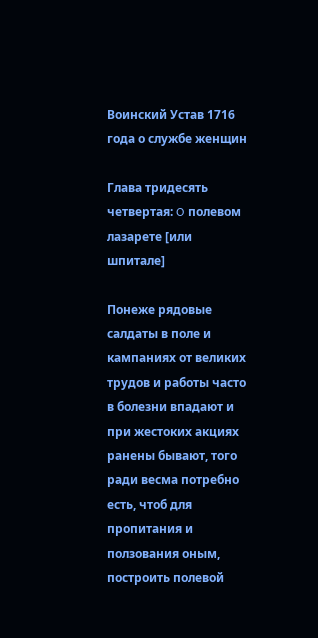Воинский Устав 1716 года о службе женщин

Глава тридесять четвертая: O полевом лазарете [или шпитале]

Понеже рядовые салдаты в поле и кампаниях от великих трудов и работы часто в болезни впадают и при жестоких акциях ранены бывают, того ради весма потребно есть, чтоб для пропитания и ползования оным, построить полевой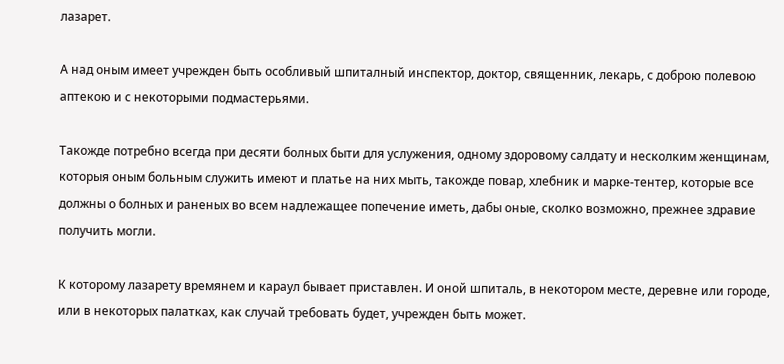лазарет.

А над оным имеет учрежден быть особливый шпиталный инспектор, доктор, священник, лекарь, с доброю полевою аптекою и с некоторыми подмастерьями.

Такожде потребно всегда при десяти болных быти для услужения, одному здоровому салдату и несколким женщинам, которыя оным больным служить имеют и платье на них мыть, такожде повар, хлебник и марке-тентер, которые все должны о болных и раненых во всем надлежащее попечение иметь, дабы оные, сколко возможно, прежнее здравие получить могли.

К которому лазарету времянем и караул бывает приставлен. И оной шпиталь, в некотором месте, деревне или городе, или в некоторых палатках, как случай требовать будет, учрежден быть может.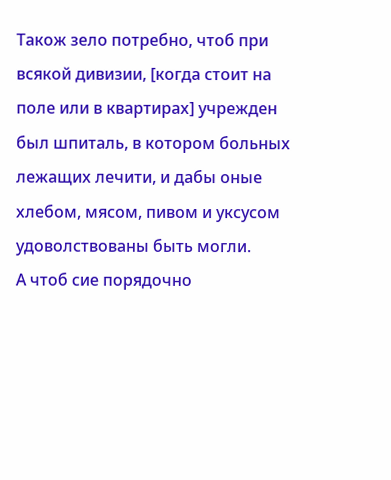Також зело потребно, чтоб при всякой дивизии, [когда стоит на поле или в квартирах] учрежден был шпиталь, в котором больных лежащих лечити, и дабы оные хлебом, мясом, пивом и уксусом удоволствованы быть могли.
А чтоб сие порядочно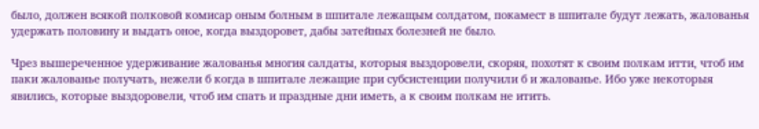было, должен всякой полковой комисар оным болным в шпитале лежащым солдатом, покамест в шпитале будут лежать, жалованья удержать половину и выдать оное, когда выздоровет, дабы затейных болезней не было.

Чрез вышереченное удерживание жалованья многия салдаты, которыя выздоровели, скоряя, похотят к своим полкам итти, чтоб им паки жалованье получать, нежели б когда в шпитале лежащие при субсистенции получили б и жалованье. Ибо уже некоторыя явились, которые выздоровели, чтоб им спать и праздные дни иметь, а к своим полкам не итить.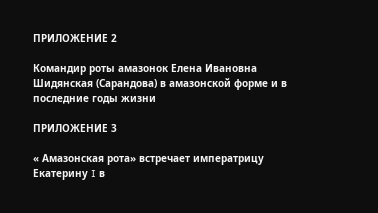ПРИЛОЖЕНИЕ 2

Командир роты амазонок Елена Ивановна Шидянская (Сарандова) в амазонской форме и в последние годы жизни

ПРИЛОЖЕНИЕ 3

« Амазонская рота» встречает императрицу Екатерину I в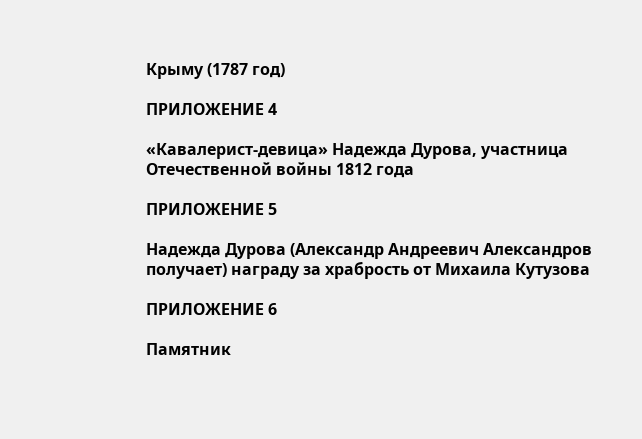Крыму (1787 год)

ПРИЛОЖЕНИЕ 4

«Кавалерист-девица» Надежда Дурова, участница Отечественной войны 1812 года

ПРИЛОЖЕНИЕ 5

Надежда Дурова (Александр Андреевич Александров получает) награду за храбрость от Михаила Кутузова

ПРИЛОЖЕНИЕ 6

Памятник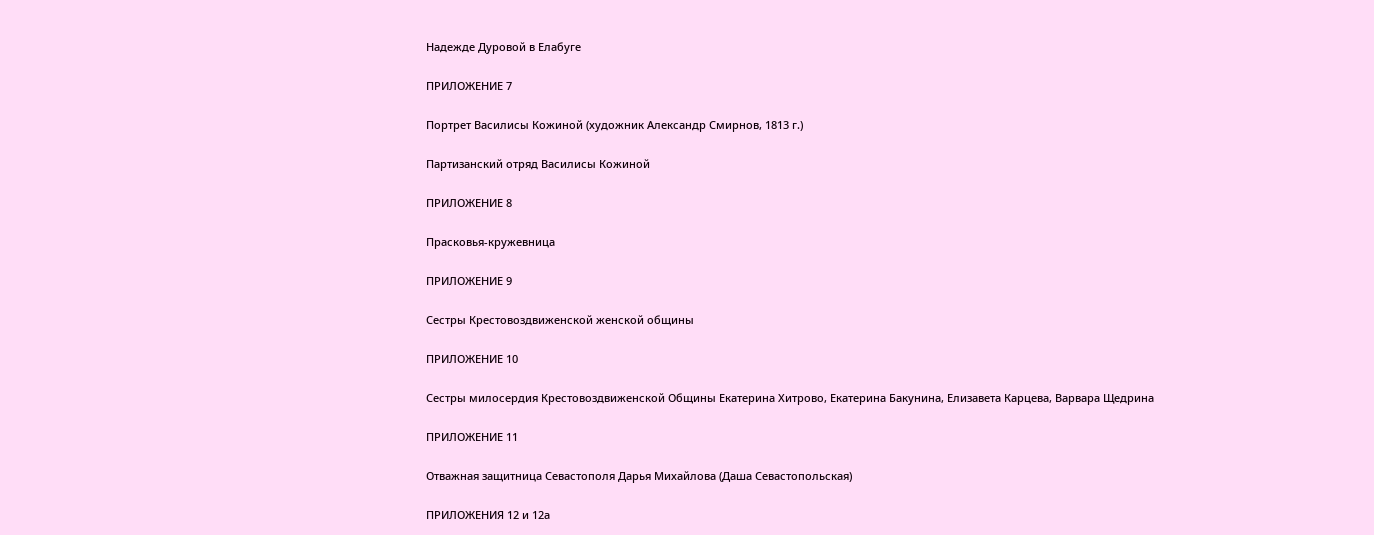Надежде Дуровой в Елабуге

ПРИЛОЖЕНИЕ 7

Портрет Василисы Кожиной (художник Александр Смирнов, 1813 г.)

Партизанский отряд Василисы Кожиной

ПРИЛОЖЕНИЕ 8

Прасковья-кружевница

ПРИЛОЖЕНИЕ 9

Сестры Крестовоздвиженской женской общины

ПРИЛОЖЕНИЕ 10

Сестры милосердия Крестовоздвиженской Общины Екатерина Хитрово, Екатерина Бакунина, Елизавета Карцева, Варвара Щедрина

ПРИЛОЖЕНИЕ 11

Отважная защитница Севастополя Дарья Михайлова (Даша Севастопольская)

ПРИЛОЖЕНИЯ 12 и 12а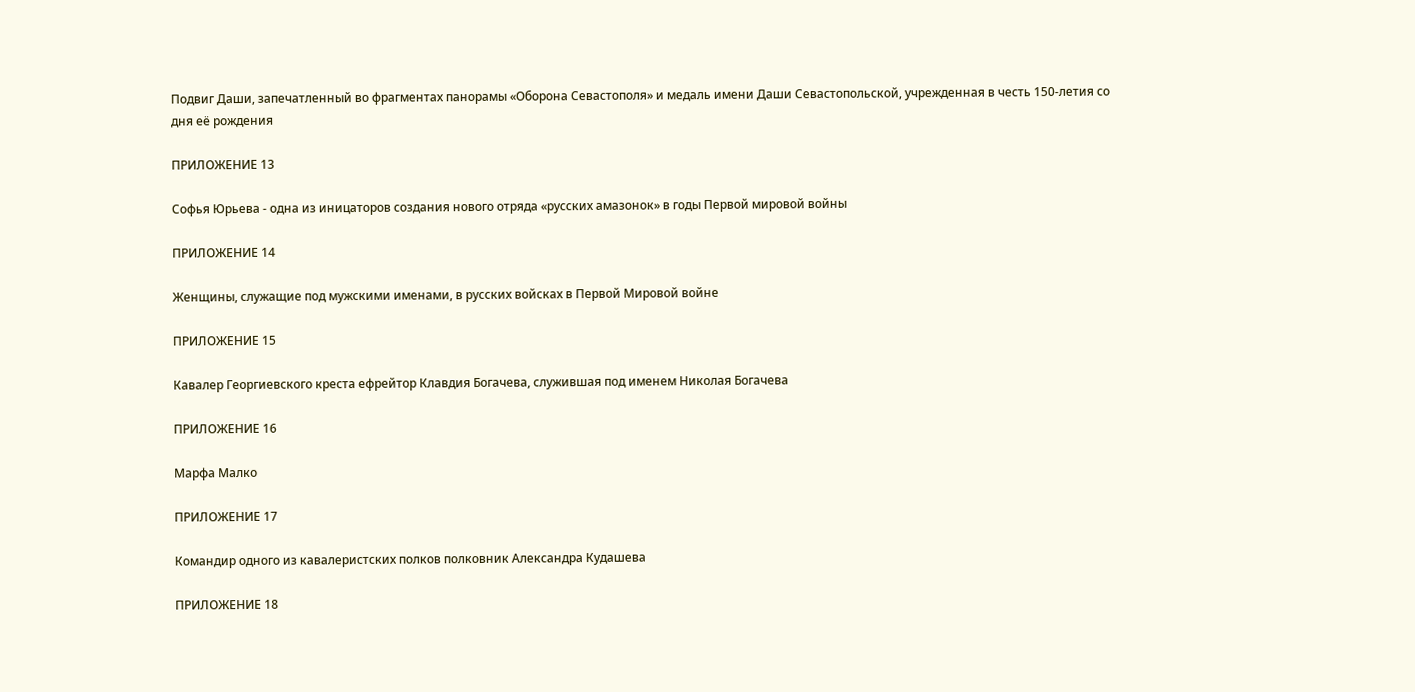Подвиг Даши, запечатленный во фрагментах панорамы «Оборона Севастополя» и медаль имени Даши Севастопольской, учрежденная в честь 150-летия со дня её рождения

ПРИЛОЖЕНИЕ 13

Софья Юрьева - одна из иницаторов создания нового отряда «русских амазонок» в годы Первой мировой войны

ПРИЛОЖЕНИЕ 14

Женщины, служащие под мужскими именами, в русских войсках в Первой Мировой войне

ПРИЛОЖЕНИЕ 15

Кавалер Георгиевского креста ефрейтор Клавдия Богачева, служившая под именем Николая Богачева

ПРИЛОЖЕНИЕ 16

Марфа Малко

ПРИЛОЖЕНИЕ 17

Командир одного из кавалеристских полков полковник Александра Кудашева

ПРИЛОЖЕНИЕ 18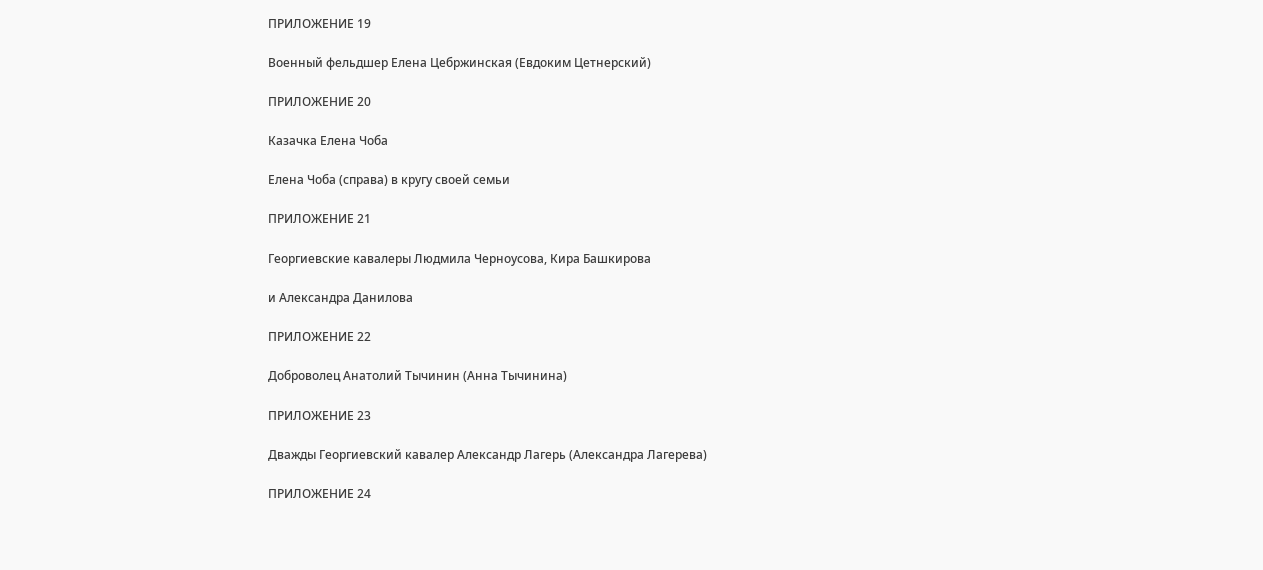ПРИЛОЖЕНИЕ 19

Военный фельдшер Елена Цебржинская (Евдоким Цетнерский)

ПРИЛОЖЕНИЕ 20

Казачка Елена Чоба

Елена Чоба (справа) в кругу своей семьи

ПРИЛОЖЕНИЕ 21

Георгиевские кавалеры Людмила Черноусова, Кира Башкирова

и Александра Данилова

ПРИЛОЖЕНИЕ 22

Доброволец Анатолий Тычинин (Анна Тычинина)

ПРИЛОЖЕНИЕ 23

Дважды Георгиевский кавалер Александр Лагерь (Александра Лагерева)

ПРИЛОЖЕНИЕ 24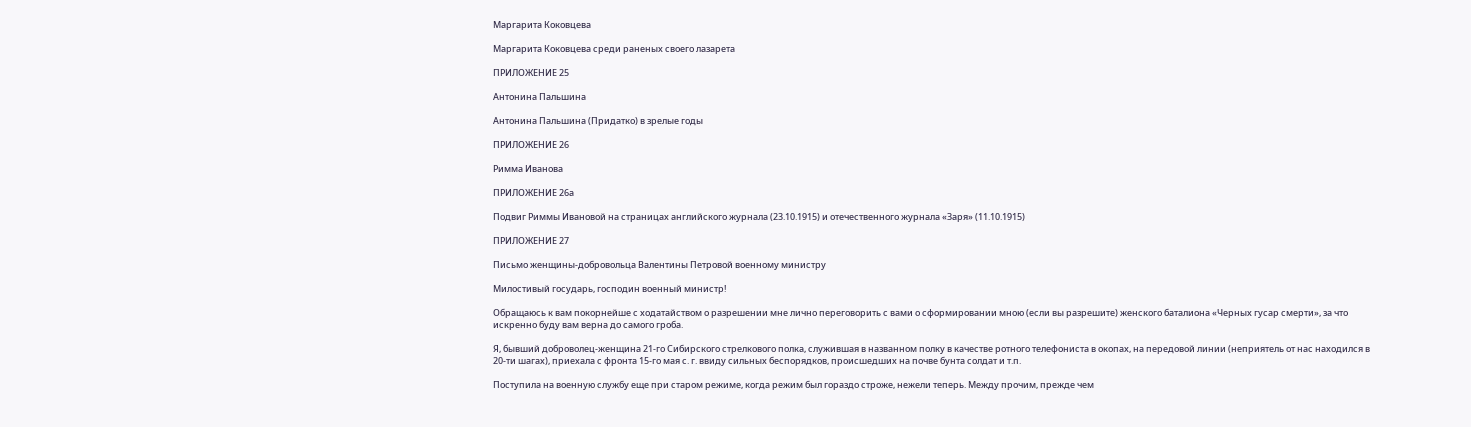Маргарита Коковцева

Маргарита Коковцева среди раненых своего лазарета

ПРИЛОЖЕНИЕ 25

Антонина Пальшина

Антонина Пальшина (Придатко) в зрелые годы

ПРИЛОЖЕНИЕ 26

Римма Иванова

ПРИЛОЖЕНИЕ 26а

Подвиг Риммы Ивановой на страницах английского журнала (23.10.1915) и отечественного журнала «Заря» (11.10.1915)

ПРИЛОЖЕНИЕ 27

Письмо женщины-добровольца Валентины Петровой военному министру

Милостивый государь, господин военный министр!

Обращаюсь к вам покорнейше с ходатайством о разрешении мне лично переговорить с вами о сформировании мною (если вы разрешите) женского баталиона «Черных гусар смерти», за что искренно буду вам верна до самого гроба.

Я, бывший доброволец-женщина 21-го Сибирского стрелкового полка, служившая в названном полку в качестве ротного телефониста в окопах, на передовой линии (неприятель от нас находился в 20-ти шагах), приехала с фронта 15-го мая с. г. ввиду сильных беспорядков, происшедших на почве бунта солдат и т.п.

Поступила на военную службу еще при старом режиме, когда режим был гораздо строже, нежели теперь. Между прочим, прежде чем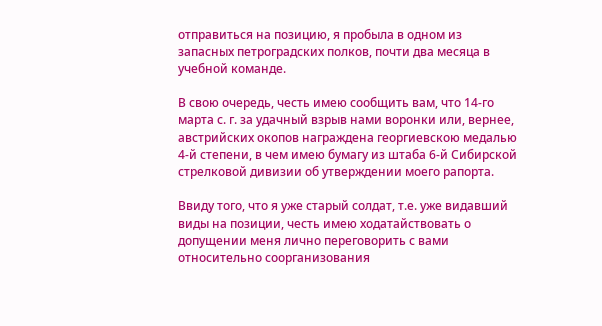отправиться на позицию, я пробыла в одном из запасных петроградских полков, почти два месяца в учебной команде.

В свою очередь, честь имею сообщить вам, что 14-го марта с. г. за удачный взрыв нами воронки или, вернее, австрийских окопов награждена георгиевскою медалью 4-й степени, в чем имею бумагу из штаба 6-й Сибирской стрелковой дивизии об утверждении моего рапорта.

Ввиду того, что я уже старый солдат, т.е. уже видавший виды на позиции, честь имею ходатайствовать о допущении меня лично переговорить с вами относительно соорганизования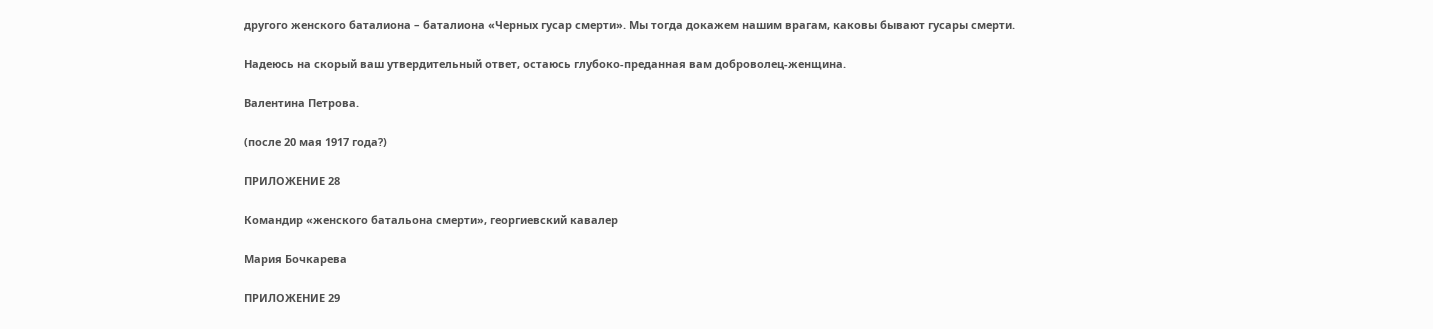другого женского баталиона – баталиона «Черных гусар смерти». Мы тогда докажем нашим врагам, каковы бывают гусары смерти.

Надеюсь на скорый ваш утвердительный ответ, остаюсь глубоко-преданная вам доброволец-женщина.

Валентина Петрова.

(после 20 мая 1917 года?)

ПРИЛОЖЕНИЕ 28

Командир «женского батальона смерти», георгиевский кавалер

Мария Бочкарева

ПРИЛОЖЕНИЕ 29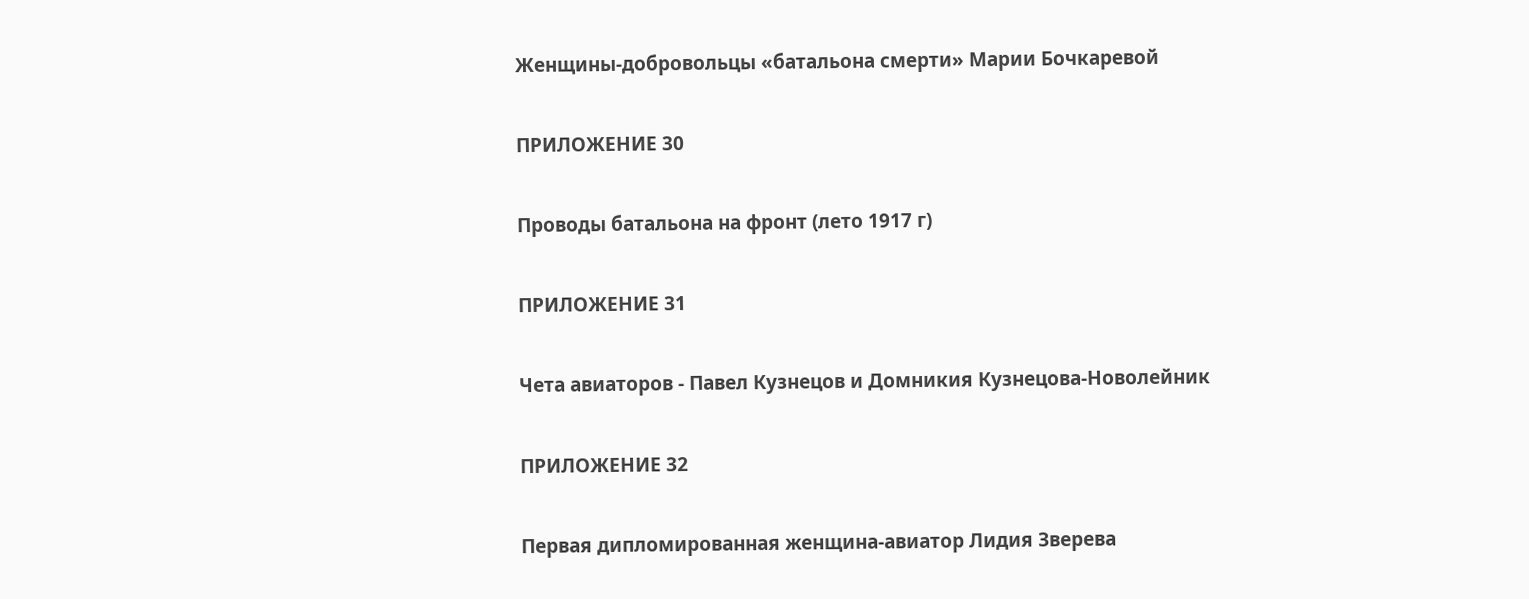Женщины-добровольцы «батальона смерти» Марии Бочкаревой

ПРИЛОЖЕНИЕ 30

Проводы батальона на фронт (лето 1917 г)

ПРИЛОЖЕНИЕ 31

Чета авиаторов - Павел Кузнецов и Домникия Кузнецова-Новолейник

ПРИЛОЖЕНИЕ 32

Первая дипломированная женщина-авиатор Лидия Зверева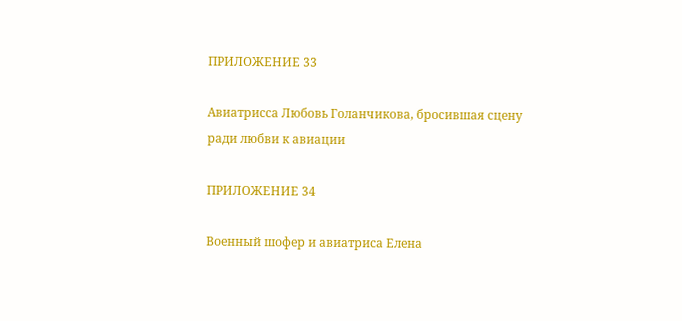ПРИЛОЖЕНИЕ 33

Авиатрисса Любовь Голанчикова, бросившая сцену ради любви к авиации

ПРИЛОЖЕНИЕ 34

Военный шофер и авиатриса Елена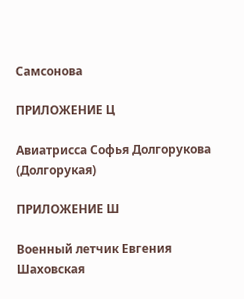Самсонова

ПРИЛОЖЕНИЕ Ц

Авиатрисса Софья Долгорукова (Долгорукая)

ПРИЛОЖЕНИЕ Ш

Военный летчик Евгения Шаховская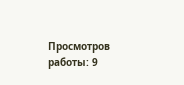Просмотров работы: 9